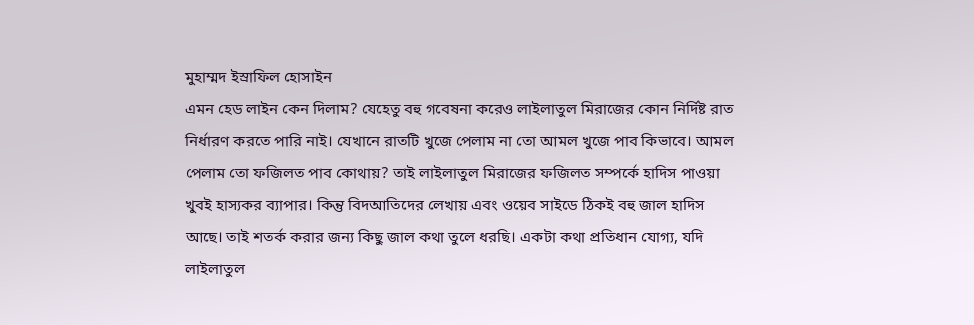মুহাম্মদ ইস্রাফিল হোসাইন
এমন হেড লাইন কেন দিলাম? যেহেতু বহু গবেষনা করেও লাইলাতুল মিরাজের কোন নির্দিষ্ট রাত নির্ধারণ করতে পারি নাই। যেখানে রাতটি খুজে পেলাম না তো আমল খুজে পাব কিভাবে। আমল পেলাম তো ফজিলত পাব কোথায়? তাই লাইলাতুল মিরাজের ফজিলত সম্পর্কে হাদিস পাওয়া খুবই হাস্যকর ব্যাপার। কিন্তু বিদআতিদের লেখায় এবং ওয়েব সাইডে ঠিকই বহু জাল হাদিস আছে। তাই শতর্ক করার জন্য কিছু জাল কথা তুলে ধরছি। একটা কথা প্রতিধান যোগ্য, যদি লাইলাতুল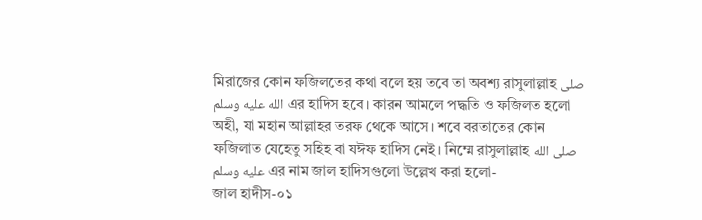মিরাজের কোন ফজিলতের কথা বলে হয় তবে তা অবশ্য রাসুলাল্লাহ صلى الله عليه وسلم এর হাদিস হবে। কারন আমলে পদ্ধতি ও ফজিলত হলো অহী, যা মহান আল্লাহর তরফ থেকে আসে। শবে বরতাতের কোন ফজিলাত যেহেতু সহিহ বা যঈফ হাদিস নেই। নিম্মে রাসুলাল্লাহ صلى الله عليه وسلم এর নাম জাল হাদিসগুলো উল্লেখ করা হলো-
জাল হাদীস-০১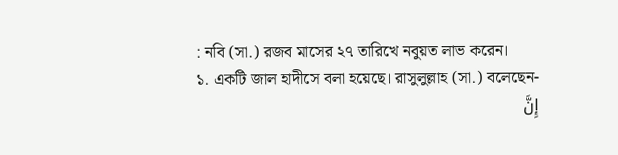: নবি (সা.) রজব মাসের ২৭ তারিখে নবুয়ত লাভ করেন।
১. একটি জাল হাদীসে বলা হয়েছে। রাসুলুল্লাহ (সা.) বলেছেন-
إِنَّ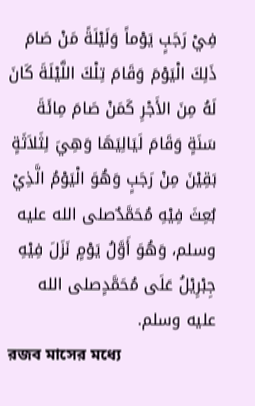فِيْ رَجَبٍ يَوْماً وَلَيْلَةً مَنْ صَامَ ذَلِكَ الْيَوْمَ وَقَامَ تِلْكَ اللَّيْلَةَ كَانَ لَهُ مِنَ الأَجْرِ كَمَنْ صَامَ مِائَةَ سَنَةٍ وَقَامَ لَيَالِيَهَا وَهِيَ لِثَلاَثَةٍ بَقِيْنَ مِنْ رَجَبٍ وَهُوَ الْيَوْمُ الَّذِيْ بُعِثَ فِيْهِ مُحَمَّدٌصلى الله عليه وسلم، وَهُوَ أَوَّلُ يَوْمٍ نَزَلَ فِيْهِ جِبْرِيْلُ عَلَى مُحَمَّدٍصلى الله عليه وسلم.
রজব মাসের মধ্যে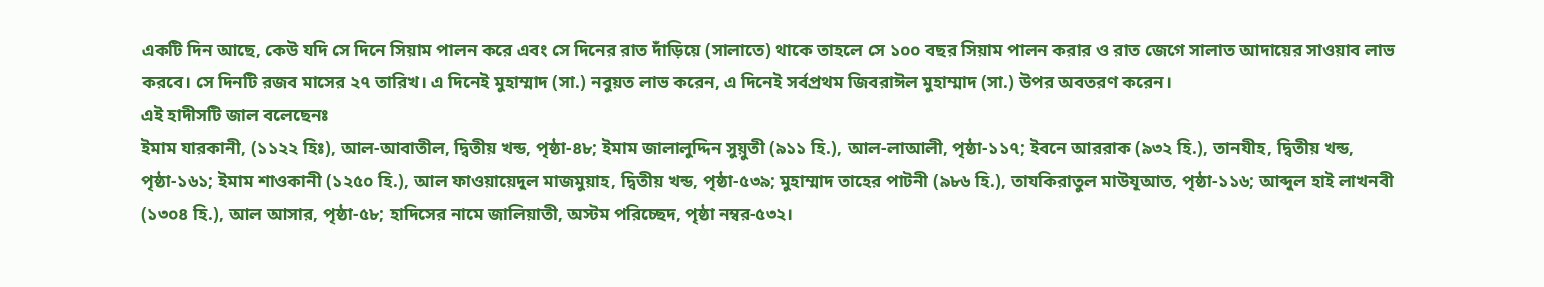একটি দিন আছে, কেউ যদি সে দিনে সিয়াম পালন করে এবং সে দিনের রাত দাঁড়িয়ে (সালাতে) থাকে তাহলে সে ১০০ বছর সিয়াম পালন করার ও রাত জেগে সালাত আদায়ের সাওয়াব লাভ করবে। সে দিনটি রজব মাসের ২৭ তারিখ। এ দিনেই মুহাম্মাদ (সা.) নবুয়ত লাভ করেন, এ দিনেই সর্বপ্রথম জিবরাঈল মুহাম্মাদ (সা.) উপর অবতরণ করেন।
এই হাদীসটি জাল বলেছেনঃ
ইমাম যারকানী, (১১২২ হিঃ), আল-আবাতীল, দ্বিতীয় খন্ড, পৃষ্ঠা-৪৮; ইমাম জালালুদ্দিন সুয়ুতী (৯১১ হি.), আল-লাআলী, পৃষ্ঠা-১১৭; ইবনে আররাক (৯৩২ হি.), তানযীহ, দ্বিতীয় খন্ড, পৃষ্ঠা-১৬১; ইমাম শাওকানী (১২৫০ হি.), আল ফাওয়ায়েদুল মাজমুয়াহ, দ্বিতীয় খন্ড, পৃষ্ঠা-৫৩৯; মুহাম্মাদ তাহের পাটনী (৯৮৬ হি.), তাযকিরাতুল মাউযূআত, পৃষ্ঠা-১১৬; আব্দুল হাই লাখনবী (১৩০৪ হি.), আল আসার, পৃষ্ঠা-৫৮; হাদিসের নামে জালিয়াতী, অস্টম পরিচ্ছেদ, পৃষ্ঠা নম্বর-৫৩২।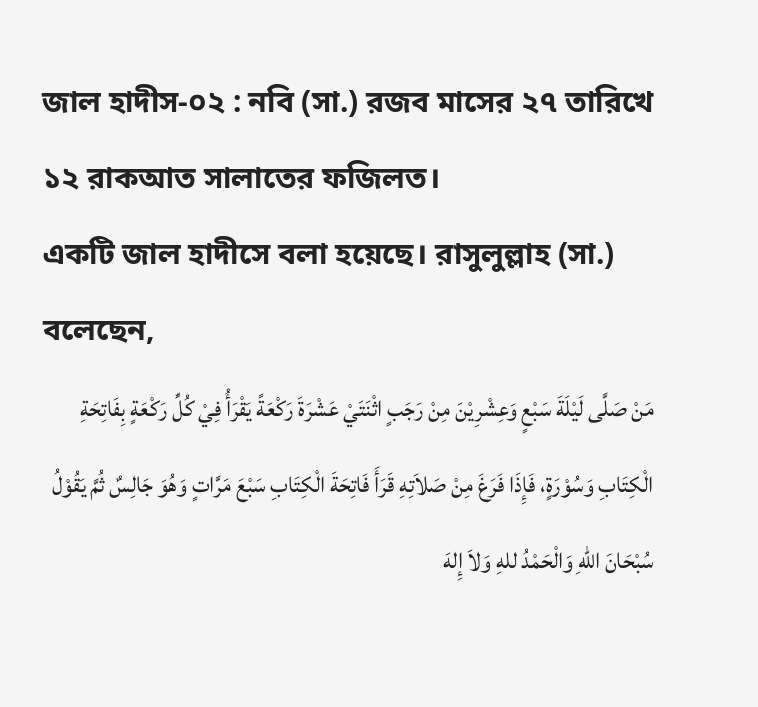জাল হাদীস-০২ : নবি (সা.) রজব মাসের ২৭ তারিখে ১২ রাকআত সালাতের ফজিলত।
একটি জাল হাদীসে বলা হয়েছে। রাসুলুল্লাহ (সা.) বলেছেন,
مَنْ صَلَّى لَيْلَةَ سَبْعٍ وَعِشْرِيْنَ مِنْ رَجَبٍ اثْنَتَيْ عَشْرَةَ رَكْعَةً يَقْرَأُ فِيْ كُلِّ رَكْعَةٍ بِفَاتِحَةِ الْكِتَابِ وَسُوْرَةٍ، فَإِذَا فَرَغَ مِنْ صَلاَتِهِ قَرَأَ فَاتِحَةَ الْكِتَابِ سَبْعَ مَرَّاتٍ وَهُوَ جَالِسٌ ثُمَّ يَقُوْلُ سُبْحَانَ اللهِ وَالْحَمْدُ للهِ وَلاَ إِلهَ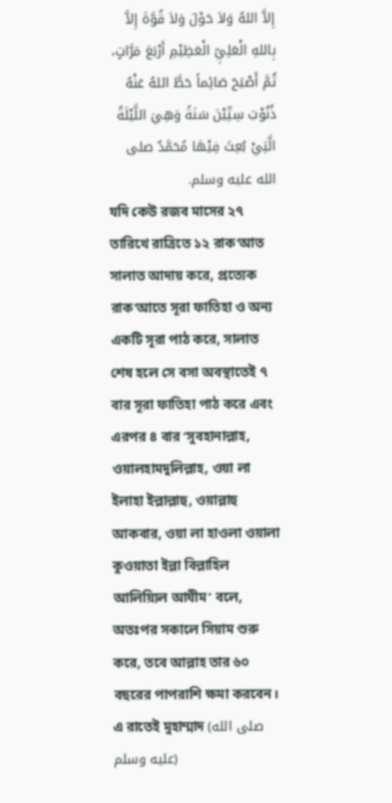إِلاَّ اللهُ وَلاَ حَوْلَ وَلاَ قُوَّةَ إِلاَّ بِاللهِ الْعَلِيِّ الْعَظِيْمِ أَرْبَعَ مَرَّاتٍ، ثُمَّ أَصْبَحَ صَائِماً حَطَّ اللهُ عَنْهُ ذُنُوْبَ سِتِّيْنَ سَنَةً وَهِيَ اللَّيْلَةُ الَّتِيْ بُعِثَ فِيْهَا مُحَمَّدٌ صلى الله عليه وسلم.
যদি কেউ রজব মাসের ২৭ তারিখে রাত্রিতে ১২ রাক‘আত সালাত আদায় করে, প্রত্যেক রাক‘আতে সূরা ফাতিহা ও অন্য একটি সূরা পাঠ করে, সালাত শেষ হলে সে বসা অবস্থাতেই ৭ বার সূরা ফাতিহা পাঠ করে এবং এরপর ৪ বার ‘সুবহানাল্লাহ, ওয়ালহামদুলিল্লাহ, ওয়া লা ইলাহা ইল্লাল্লাহু, ওয়াল্লাহু আকবার, ওয়া লা হাওলা ওয়ালা কুওয়াতা ইল্লা বিল্লাহিল আলিয়্যিল আযীম’ বলে, অতঃপর সকালে সিয়াম শুরু করে, তবে আল্লাহ তার ৬০ বছরের পাপরাশি ক্ষমা করবেন। এ রাতেই মুহাম্মাদ (صلى الله عليه وسلم)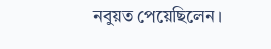নবুয়ত পেয়েছিলেন।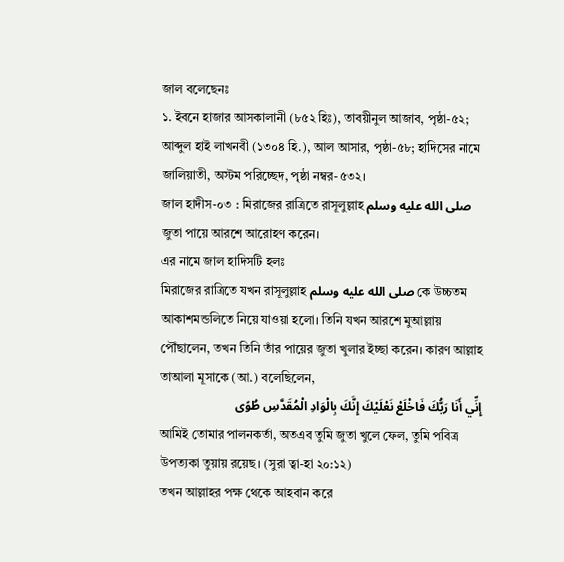জাল বলেছেনঃ
১. ইবনে হাজার আসকালানী (৮৫২ হিঃ), তাবয়ীনুল আজাব, পৃষ্ঠা-৫২; আব্দুল হাই লাখনবী (১৩০৪ হি.), আল আসার, পৃষ্ঠা-৫৮; হাদিসের নামে জালিয়াতী, অস্টম পরিচ্ছেদ, পৃষ্ঠা নম্বর-৫৩২।
জাল হাদীস-০৩ : মিরাজের রাত্রিতে রাসূলুল্লাহ صلى الله عليه وسلم জুতা পায়ে আরশে আরোহণ করেন।
এর নামে জাল হাদিসটি হলঃ
মিরাজের রাত্রিতে যখন রাসূলুল্লাহ صلى الله عليه وسلم কে উচ্চতম আকাশমন্ডলিতে নিয়ে যাওয়া হলো। তিনি যখন আরশে মুআল্লায় পৌঁছালেন, তখন তিনি তাঁর পায়ের জুতা খুলার ইচ্ছা করেন। কারণ আল্লাহ তাআলা মূসাকে (আ.) বলেছিলেন,
إِنِّي أَنَا رَبُّكَ فَاخْلَعْ نَعْلَيْكَ إِنَّكَ بِالْوَادِ الْمُقَدَّسِ طُوًى
আমিই তোমার পালনকর্তা, অতএব তুমি জুতা খুলে ফেল, তুমি পবিত্র উপত্যকা তুয়ায় রয়েছ। (সুরা ত্বা-হা ২০:১২)
তখন আল্লাহর পক্ষ থেকে আহবান করে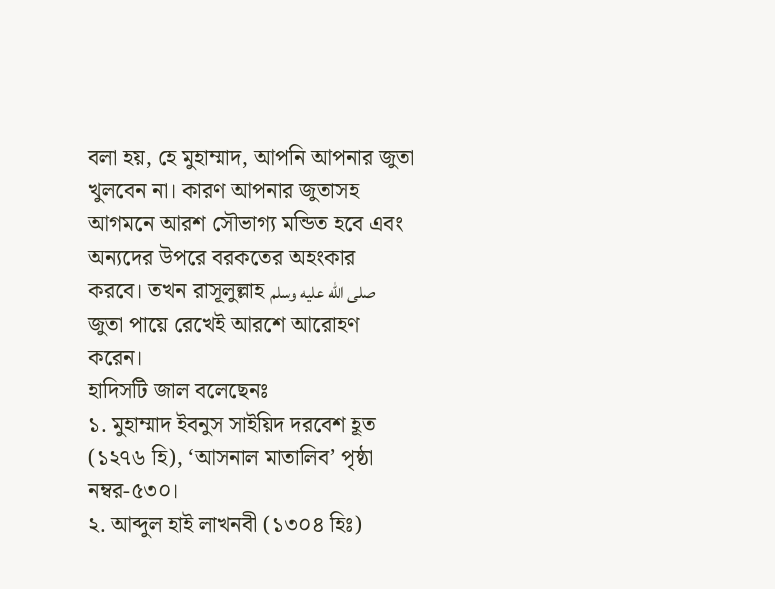বলা হয়, হে মুহাম্মাদ, আপনি আপনার জুতা খুলবেন না। কারণ আপনার জুতাসহ আগমনে আরশ সৌভাগ্য মন্ডিত হবে এবং অন্যদের উপরে বরকতের অহংকার করবে। তখন রাসূলুল্লাহ صلى الله عليه وسلم জুতা পায়ে রেখেই আরশে আরোহণ করেন।
হাদিসটি জাল বলেছেনঃ
১. মুহাম্মাদ ইবনুস সাইয়িদ দরবেশ হূত (১২৭৬ হি), ‘আসনাল মাতালিব’ পৃষ্ঠা নম্বর-৫৩০।
২. আব্দুল হাই লাখনবী (১৩০৪ হিঃ)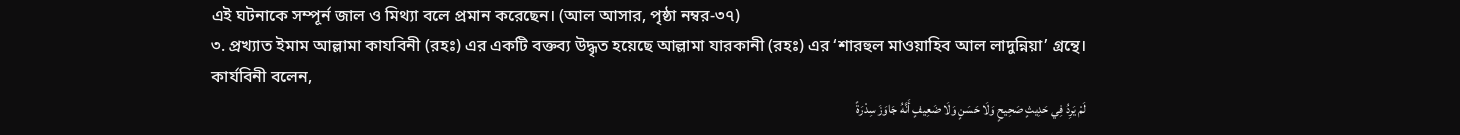এই ঘটনাকে সম্পূর্ন জাল ও মিথ্যা বলে প্রমান করেছেন। (আল আসার, পৃষ্ঠা নম্বর-৩৭)
৩. প্রখ্যাত ইমাম আল্লামা কাযবিনী (রহঃ) এর একটি বক্তব্য উদ্ধৃত হয়েছে আল্লামা যারকানী (রহঃ) এর ‘শারহুল মাওয়াহিব আল লাদুন্নিয়া’ গ্রন্থে। কার্যবিনী বলেন,
لَمْ يَرِدُ فِي حَدِيثٍ صَحِيحٍ وَلَا حَسَنٍ وَلَا ضَعِيفٍ أَنَّهُ جَاوَزَ سِدْرَةً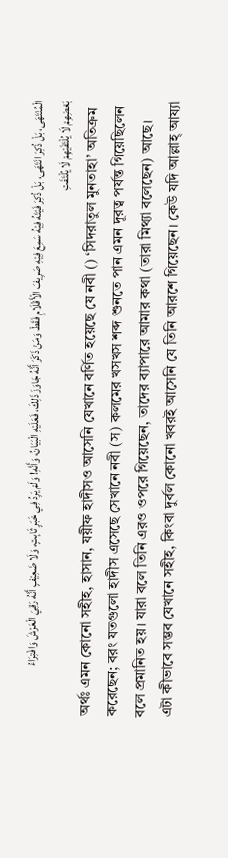الْمُنْتَهَى، بَلْ ذُكِرَ انَتَهَى، بَلْ ذُكِرَ فَيْتَهُ فِيْهُ سَمِعَ فِيْهِ صَرِيفَ الْأَقْلَامِ فَقَطْ وَمَنْ ذَكَرَ أَنَّهُ جَاوَزَ ذَلِكَ، فَعَلَيْهِ الْبَيَانُ، وَأَنَّهِ! وَلَمْ يَرِدُ فِي خَبَرٍ ثَابِتٍ، وَلَا ضَعِيْفٍ أَنَّهُ رَقِيَ الْعَرْشَ وَافْتِرَاءُ بَعْضِهِمْ لَا يُلْتَفَيْهِمْ لَا يُلْتَفَتِ
অর্থঃ এমন কোনো সহীহ, হাসান, যয়ীফ হাদীসও আসেনি যেখানে বর্ণিত হয়েছে যে নবী () ‘সিদরাতুল মুনতাহা’ অতিক্রম করেছেন; বরং যতগুলো হাদীস এসেছে সেখানে নবী (স) কলমের খসখস শব্দ শুনতে পান এমন দূরত্ব পর্যন্ত গিয়েছিলেন বলে প্রমানিত হয়। যারা বলে তিনি এরও ওপরে গিয়েছেন, তাদের ব্যাপারে আমার কথা (তারা মিথ্যা বলেছেন) আছে। এটা কীভাবে সম্ভব যেখানে সহীহ, কিংবা দুর্বল কোনো খবরই আসেনি যে তিনি আরশে গিয়েছেন। কেউ যদি আল্লাহ্ আয্যা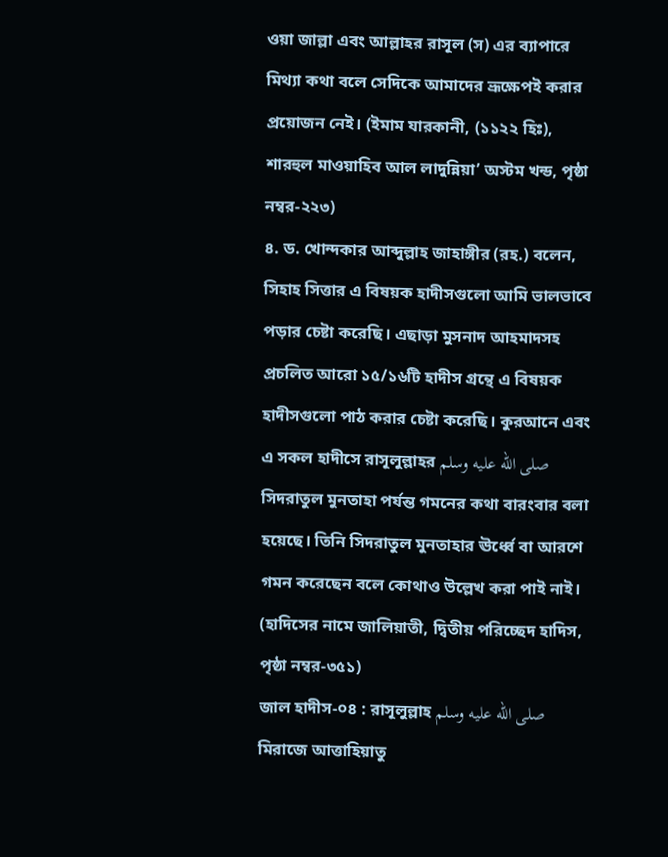ওয়া জাল্লা এবং আল্লাহর রাসূল (স) এর ব্যাপারে মিথ্যা কথা বলে সেদিকে আমাদের ভ্রূক্ষেপই করার প্রয়োজন নেই। (ইমাম যারকানী, (১১২২ হিঃ), শারহুল মাওয়াহিব আল লাদুন্নিয়া’ অস্টম খন্ড, পৃষ্ঠা নম্বর-২২৩)
৪. ড. খোন্দকার আব্দুল্লাহ জাহাঙ্গীর (রহ.) বলেন, সিহাহ সিত্তার এ বিষয়ক হাদীসগুলো আমি ভালভাবে পড়ার চেষ্টা করেছি। এছাড়া মুসনাদ আহমাদসহ প্রচলিত আরো ১৫/১৬টি হাদীস গ্রন্থে এ বিষয়ক হাদীসগুলো পাঠ করার চেষ্টা করেছি। কুরআনে এবং এ সকল হাদীসে রাসূলুল্লাহর صلى الله عليه وسلم সিদরাতুল মুনতাহা পর্যন্ত গমনের কথা বারংবার বলা হয়েছে। তিনি সিদরাতুল মুনতাহার ঊর্ধ্বে বা আরশে গমন করেছেন বলে কোথাও উল্লেখ করা পাই নাই। (হাদিসের নামে জালিয়াতী, দ্বিতীয় পরিচ্ছেদ হাদিস, পৃষ্ঠা নম্বর-৩৫১)
জাল হাদীস-০৪ : রাসূলুল্লাহ صلى الله عليه وسلم মিরাজে আত্তাহিয়াতু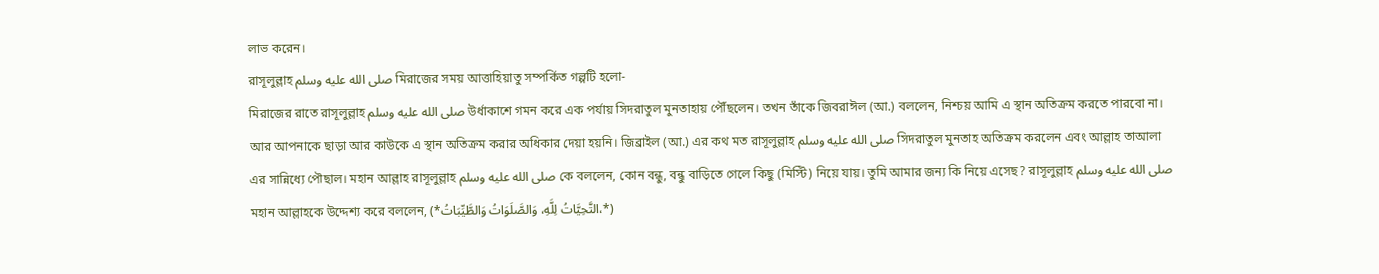লাভ করেন।
রাসূলুল্লাহ صلى الله عليه وسلم মিরাজের সময় আত্তাহিয়াতু সম্পর্কিত গল্পটি হলো-
মিরাজের রাতে রাসূলুল্লাহ صلى الله عليه وسلم উর্ধাকাশে গমন করে এক পর্যায় সিদরাতুল মুনতাহায় পৌঁছলেন। তখন তাঁকে জিবরাঈল (আ.) বললেন, নিশ্চয় আমি এ স্থান অতিক্রম করতে পারবো না। আর আপনাকে ছাড়া আর কাউকে এ স্থান অতিক্রম করার অধিকার দেয়া হয়নি। জিব্রাইল (আ.) এর কথ মত রাসূলুল্লাহ صلى الله عليه وسلم সিদরাতুল মুনতাহ অতিক্রম করলেন এবং আল্লাহ তাআলা এর সান্নিধ্যে পৌছাল। মহান আল্লাহ রাসূলুল্লাহ صلى الله عليه وسلم কে বললেন, কোন বন্ধু, বন্ধু বাড়িতে গেলে কিছু (মিস্টি) নিয়ে যায়। তুমি আমার জন্য কি নিয়ে এসেছ? রাসূলুল্লাহ صلى الله عليه وسلم মহান আল্লাহকে উদ্দেশ্য করে বললেন, (*التَّحِيَّاتُ لِلَّهِ، وَالصَّلَوَاتُ وَالطَّيِّبَاتُ،*)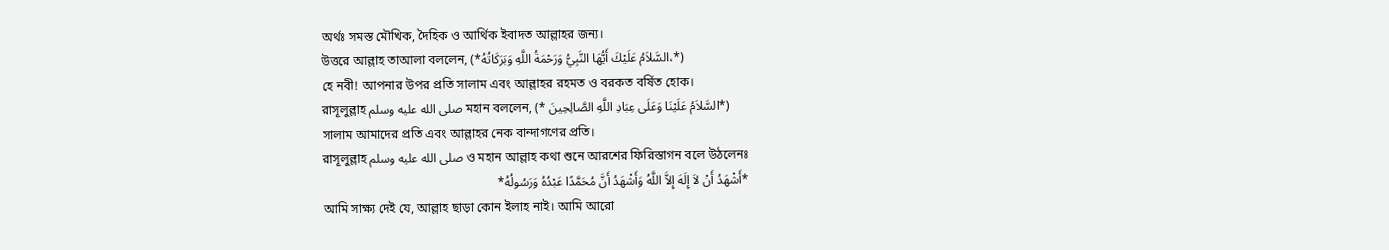অর্থঃ সমস্ত মৌখিক, দৈহিক ও আর্থিক ইবাদত আল্লাহর জন্য।
উত্তরে আল্লাহ তাআলা বললেন, (*السَّلاَمُ عَلَيْكَ أَيُّهَا النَّبِيُّ وَرَحْمَةُ اللَّهِ وَبَرَكَاتُهُ،*)
হে নবী! আপনার উপর প্রতি সালাম এবং আল্লাহর রহমত ও বরকত বর্ষিত হোক।
রাসূলুল্লাহ صلى الله عليه وسلم মহান বললেন, (* السَّلاَمُ عَلَيْنَا وَعَلَى عِبَادِ اللَّهِ الصَّالِحِينَ*)
সালাম আমাদের প্রতি এবং আল্লাহর নেক বান্দাগণের প্রতি।
রাসূলুল্লাহ صلى الله عليه وسلم ও মহান আল্লাহ কথা শুনে আরশের ফিরিস্তাগন বলে উঠলেনঃ
*أَشْهَدُ أَنْ لاَ إِلَهَ إِلاَّ اللَّهُ وَأَشْهَدُ أَنَّ مُحَمَّدًا عَبْدُهُ وَرَسُولُهُ*
আমি সাক্ষ্য দেই যে, আল্লাহ ছাড়া কোন ইলাহ নাই। আমি আরো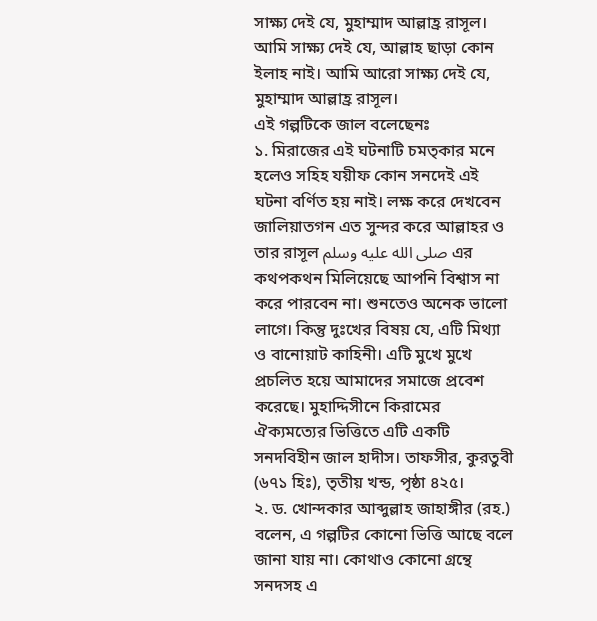সাক্ষ্য দেই যে, মুহাম্মাদ আল্লাহ্র রাসূল। আমি সাক্ষ্য দেই যে, আল্লাহ ছাড়া কোন ইলাহ নাই। আমি আরো সাক্ষ্য দেই যে, মুহাম্মাদ আল্লাহ্র রাসূল।
এই গল্পটিকে জাল বলেছেনঃ
১. মিরাজের এই ঘটনাটি চমত্কার মনে হলেও সহিহ যয়ীফ কোন সনদেই এই ঘটনা বর্ণিত হয় নাই। লক্ষ করে দেখবেন জালিয়াতগন এত সুন্দর করে আল্লাহর ও তার রাসূল صلى الله عليه وسلم এর কথপকথন মিলিয়েছে আপনি বিশ্বাস না করে পারবেন না। শুনতেও অনেক ভালো লাগে। কিন্তু দুঃখের বিষয় যে, এটি মিথ্যা ও বানোয়াট কাহিনী। এটি মুখে মুখে প্রচলিত হয়ে আমাদের সমাজে প্রবেশ করেছে। মুহাদ্দিসীনে কিরামের ঐক্যমত্যের ভিত্তিতে এটি একটি সনদবিহীন জাল হাদীস। তাফসীর, কুরতুবী (৬৭১ হিঃ), তৃতীয় খন্ড, পৃষ্ঠা ৪২৫।
২. ড. খোন্দকার আব্দুল্লাহ জাহাঙ্গীর (রহ.) বলেন, এ গল্পটির কোনো ভিত্তি আছে বলে জানা যায় না। কোথাও কোনো গ্রন্থে সনদসহ এ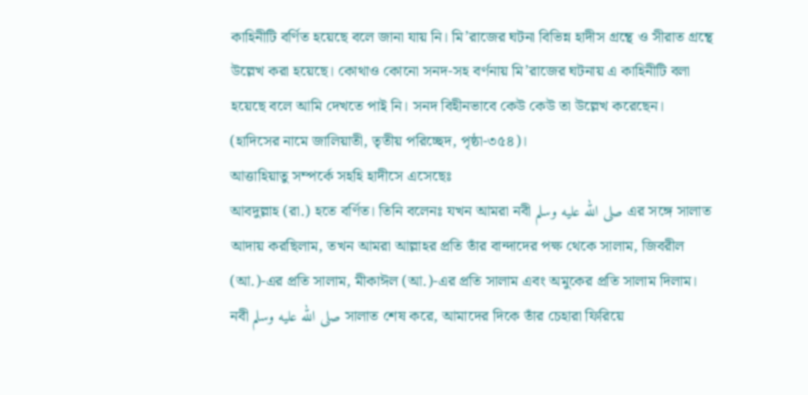কাহিনীটি বর্ণিত হয়েছে বলে জানা যায় নি। মি’রাজের ঘটনা বিভিন্ন হাদীস গ্রন্থে ও সীরাত গ্রন্থে উল্লেখ করা হয়েছে। কোথাও কোনো সনদ-সহ বর্ণনায় মি’রাজের ঘটনায় এ কাহিনীটি বলা হয়েছে বলে আমি দেখতে পাই নি। সনদ বিহীনভাবে কেউ কেউ তা উল্লেখ করেছেন। (হাদিসের নামে জালিয়াতী, তৃতীয় পরিচ্ছেদ, পৃষ্ঠা-৩৫৪)।
আত্তাহিয়াতু সম্পর্কে সহহি হাদীসে এসেছেঃ
আবদুল্লাহ (রা.) হতে বর্ণিত। তিনি বলেনঃ যখন আমরা নবী صلى الله عليه وسلم এর সঙ্গে সালাত আদায় করছিলাম, তখন আমরা আল্লাহর প্রতি তাঁর বান্দাদের পক্ষ থেকে সালাম, জিবরীল (আ.)-এর প্রতি সালাম, মীকাঈল (আ.)-এর প্রতি সালাম এবং অমুকের প্রতি সালাম দিলাম। নবী صلى الله عليه وسلم সালাত শেষ করে, আমাদের দিকে তাঁর চেহারা ফিরিয়ে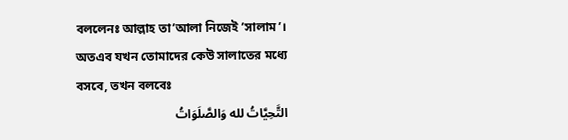বললেনঃ আল্লাহ তা’আলা নিজেই ’সালাম’। অতএব যখন তোমাদের কেউ সালাতের মধ্যে বসবে, তখন বলবেঃ
التَّحِيَّاتُ لله وَالصَّلَوَاتُ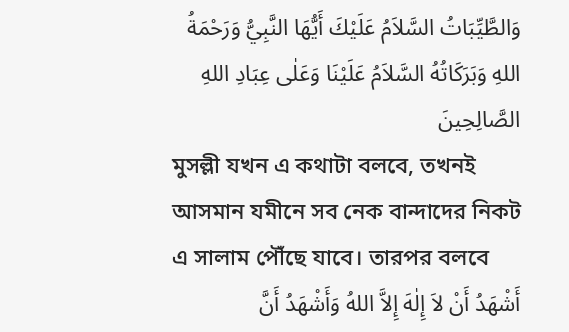وَالطَّيِّبَاتُ السَّلاَمُ عَلَيْكَ أَيُّهَا النَّبِيُّ وَرَحْمَةُ اللهِ وَبَرَكَاتُهُ السَّلاَمُ عَلَيْنَا وَعَلٰى عِبَادِ اللهِ الصَّالِحِينَ
মুসল্লী যখন এ কথাটা বলবে, তখনই আসমান যমীনে সব নেক বান্দাদের নিকট এ সালাম পৌঁছে যাবে। তারপর বলবে
أَشْهَدُ أَنْ لاَ إِلٰهَ إِلاَّ اللهُ وَأَشْهَدُ أَنَّ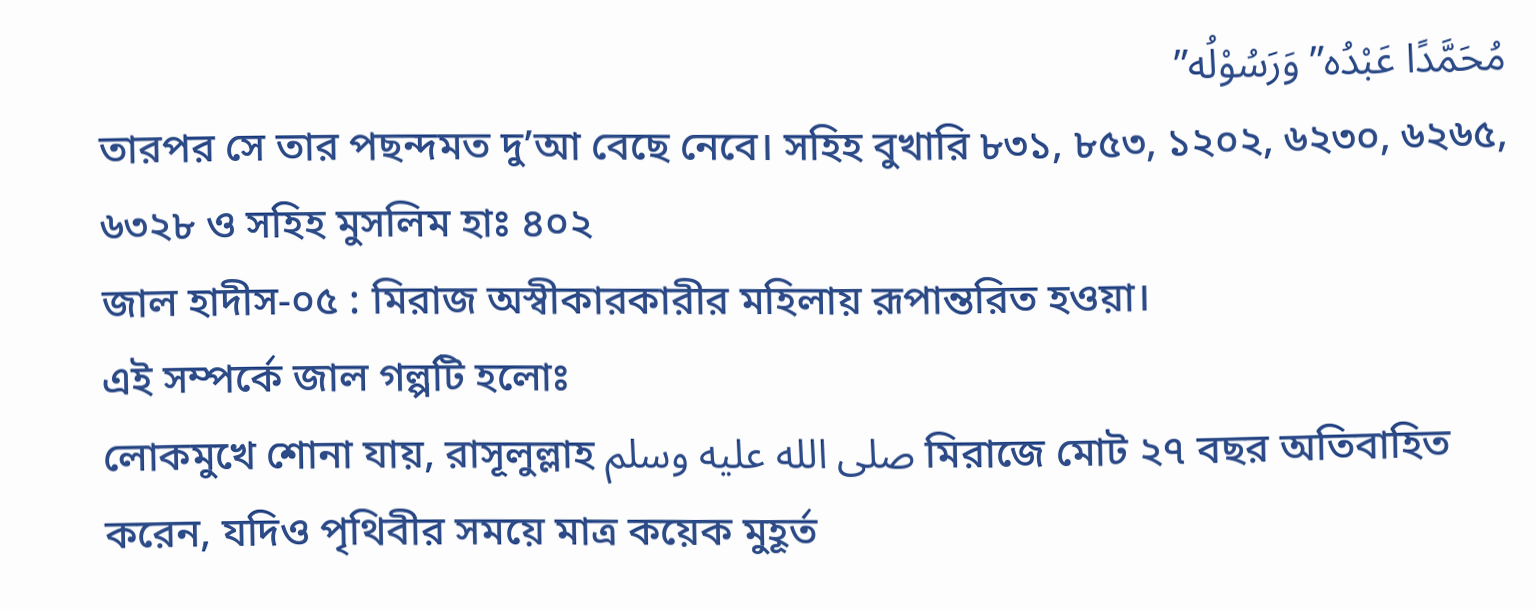مُحَمَّدًا عَبْدُه” وَرَسُوْلُه”
তারপর সে তার পছন্দমত দু’আ বেছে নেবে। সহিহ বুখারি ৮৩১, ৮৫৩, ১২০২, ৬২৩০, ৬২৬৫, ৬৩২৮ ও সহিহ মুসলিম হাঃ ৪০২
জাল হাদীস-০৫ : মিরাজ অস্বীকারকারীর মহিলায় রূপান্তরিত হওয়া।
এই সম্পর্কে জাল গল্পটি হলোঃ
লোকমুখে শোনা যায়, রাসূলুল্লাহ صلى الله عليه وسلم মিরাজে মোট ২৭ বছর অতিবাহিত করেন, যদিও পৃথিবীর সময়ে মাত্র কয়েক মুহূর্ত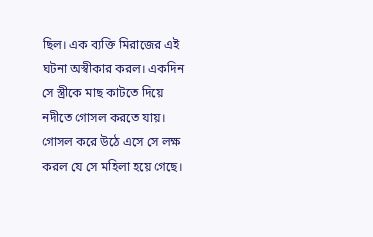ছিল। এক ব্যক্তি মিরাজের এই ঘটনা অস্বীকার করল। একদিন সে স্ত্রীকে মাছ কাটতে দিয়ে নদীতে গোসল করতে যায়। গোসল করে উঠে এসে সে লক্ষ করল যে সে মহিলা হয়ে গেছে।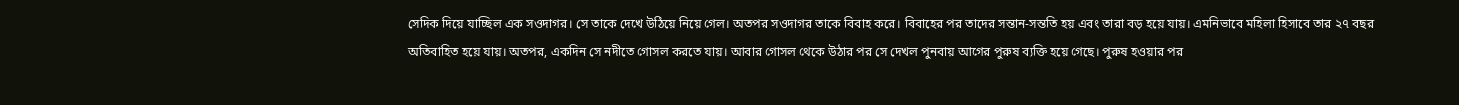সেদিক দিয়ে যাচ্ছিল এক সওদাগর। সে তাকে দেখে উঠিয়ে নিয়ে গেল। অতপর সওদাগর তাকে বিবাহ করে। বিবাহের পর তাদের সন্তান-সন্ততি হয় এবং তারা বড় হয়ে যায়। এমনিভাবে মহিলা হিসাবে তার ২৭ বছর অতিবাহিত হয়ে যায়। অতপর, একদিন সে নদীতে গোসল করতে যায়। আবার গোসল থেকে উঠার পর সে দেখল পুনবায় আগের পুরুষ ব্যক্তি হয়ে গেছে। পুরুষ হওয়ার পর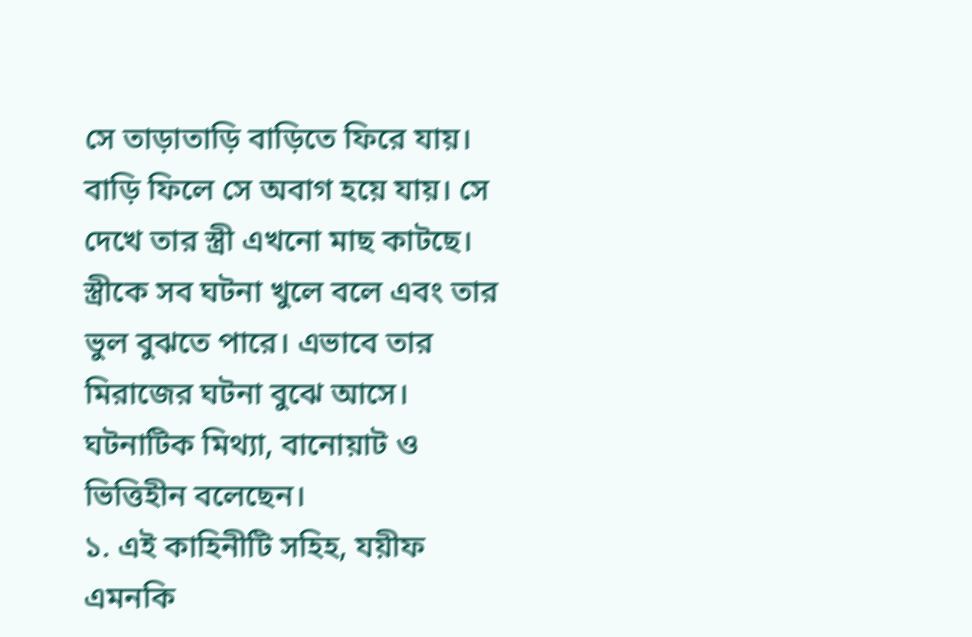সে তাড়াতাড়ি বাড়িতে ফিরে যায়। বাড়ি ফিলে সে অবাগ হয়ে যায়। সে দেখে তার স্ত্রী এখনো মাছ কাটছে। স্ত্রীকে সব ঘটনা খুলে বলে এবং তার ভুল বুঝতে পারে। এভাবে তার মিরাজের ঘটনা বুঝে আসে।
ঘটনাটিক মিথ্যা, বানোয়াট ও ভিত্তিহীন বলেছেন।
১. এই কাহিনীটি সহিহ, যয়ীফ এমনকি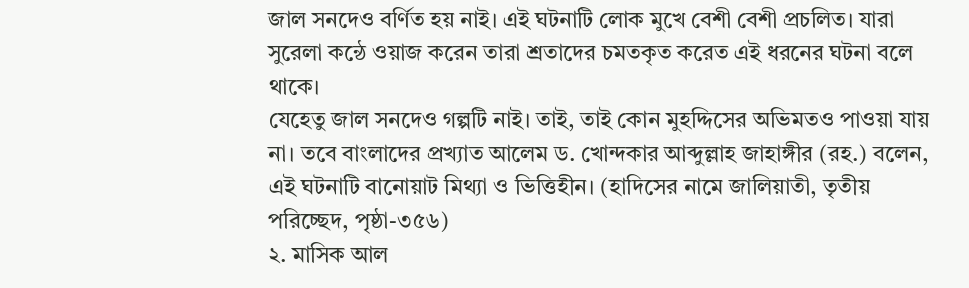জাল সনদেও বর্ণিত হয় নাই। এই ঘটনাটি লোক মুখে বেশী বেশী প্রচলিত। যারা সুরেলা কন্ঠে ওয়াজ করেন তারা শ্রতাদের চমতকৃত করেত এই ধরনের ঘটনা বলে থাকে।
যেহেতু জাল সনদেও গল্পটি নাই। তাই, তাই কোন মুহদ্দিসের অভিমতও পাওয়া যায় না। তবে বাংলাদের প্রখ্যাত আলেম ড. খোন্দকার আব্দুল্লাহ জাহাঙ্গীর (রহ.) বলেন, এই ঘটনাটি বানোয়াট মিথ্যা ও ভিত্তিহীন। (হাদিসের নামে জালিয়াতী, তৃতীয় পরিচ্ছেদ, পৃষ্ঠা-৩৫৬)
২. মাসিক আল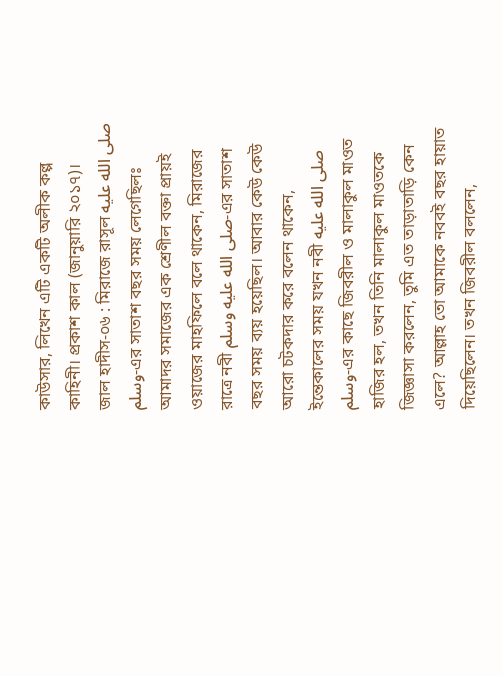কাউসার, লিখেন এটি একটি অলীক কল্প কাহিনী। প্রকাশ কাল (জানুয়ারি ২০১৭)।
জাল হাদীস-০৬ : মিরাজে রাসূল صلى الله عليه وسلم-এর সাতাশ বছর সময় লেগেছিলঃ
আমাদর সমাজের এক শ্রেণীল বক্তা প্রায়ই ওয়াজের মাহফিলে বলে থাকেন, মিরাজের রাত্রে নবী صلى الله عليه وسلم-এর সাতাশ বছর সময় ব্যয় হয়েছিল। আবার কেউ কেউ আরো চটকদার করে বলেন থাকেন, ইন্তেকালের সময় যখন নবী صلى الله عليه وسلم-এর কাছে জিবরীল ও মালাকুল মাওত হাজির হল, তখন তিনি মালাকুল মাওতকে জিজ্ঞাসা করলেন, তুমি এত তাড়াতাড়ি কেন এলে? আল্লাহ তো আমাকে নববই বছর হায়াত দিয়েছিলেন। তখন জিবরীল বললেন,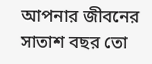আপনার জীবনের সাতাশ বছর তো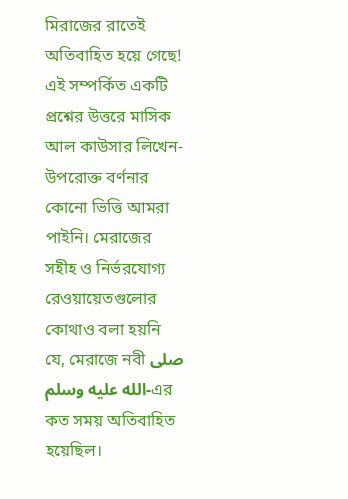মিরাজের রাতেই অতিবাহিত হয়ে গেছে!
এই সম্পর্কিত একটি প্রশ্নের উত্তরে মাসিক আল কাউসার লিখেন-
উপরোক্ত বর্ণনার কোনো ভিত্তি আমরা পাইনি। মেরাজের সহীহ ও নির্ভরযোগ্য রেওয়ায়েতগুলোর কোথাও বলা হয়নি যে, মেরাজে নবী صلى الله عليه وسلم-এর কত সময় অতিবাহিত হয়েছিল।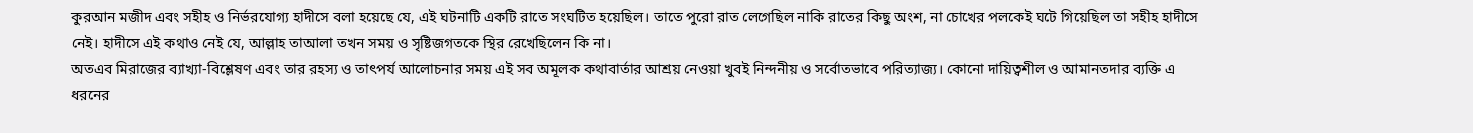কুরআন মজীদ এবং সহীহ ও নির্ভরযোগ্য হাদীসে বলা হয়েছে যে, এই ঘটনাটি একটি রাতে সংঘটিত হয়েছিল। তাতে পুরো রাত লেগেছিল নাকি রাতের কিছু অংশ, না চোখের পলকেই ঘটে গিয়েছিল তা সহীহ হাদীসে নেই। হাদীসে এই কথাও নেই যে, আল্লাহ তাআলা তখন সময় ও সৃষ্টিজগতকে স্থির রেখেছিলেন কি না।
অতএব মিরাজের ব্যাখ্যা-বিশ্লেষণ এবং তার রহস্য ও তাৎপর্য আলোচনার সময় এই সব অমূলক কথাবার্তার আশ্রয় নেওয়া খুবই নিন্দনীয় ও সর্বোতভাবে পরিত্যাজ্য। কোনো দায়িত্বশীল ও আমানতদার ব্যক্তি এ ধরনের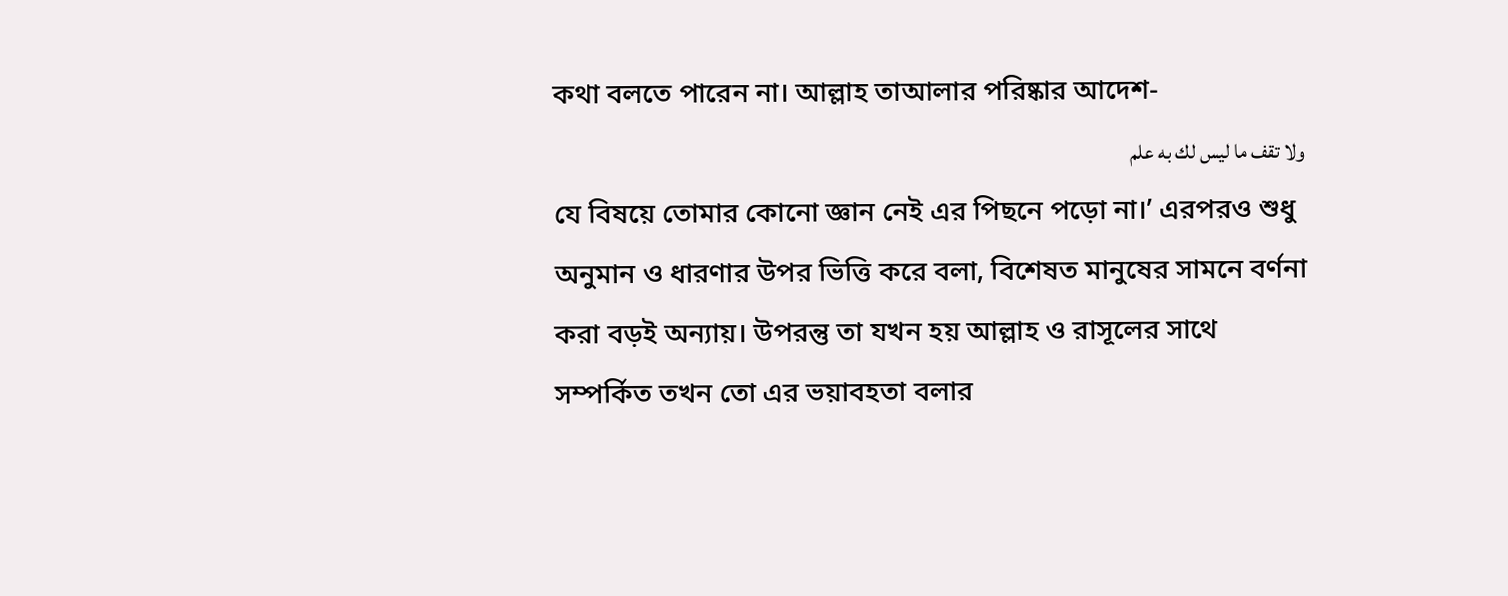কথা বলতে পারেন না। আল্লাহ তাআলার পরিষ্কার আদেশ-
ولا تقف ما ليس لك به علم
যে বিষয়ে তোমার কোনো জ্ঞান নেই এর পিছনে পড়ো না।’ এরপরও শুধু অনুমান ও ধারণার উপর ভিত্তি করে বলা, বিশেষত মানুষের সামনে বর্ণনা করা বড়ই অন্যায়। উপরন্তু তা যখন হয় আল্লাহ ও রাসূলের সাথে সম্পর্কিত তখন তো এর ভয়াবহতা বলার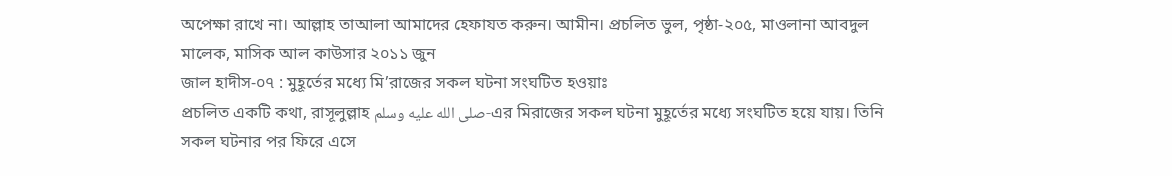অপেক্ষা রাখে না। আল্লাহ তাআলা আমাদের হেফাযত করুন। আমীন। প্রচলিত ভুল, পৃষ্ঠা-২০৫, মাওলানা আবদুল মালেক, মাসিক আল কাউসার ২০১১ জুন
জাল হাদীস-০৭ : মুহূর্তের মধ্যে মি’রাজের সকল ঘটনা সংঘটিত হওয়াঃ
প্রচলিত একটি কথা, রাসূলুল্লাহ صلى الله عليه وسلم-এর মিরাজের সকল ঘটনা মুহূর্তের মধ্যে সংঘটিত হয়ে যায়। তিনি সকল ঘটনার পর ফিরে এসে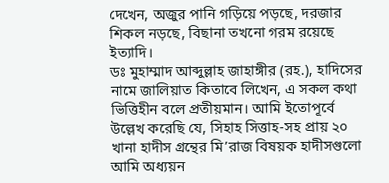দেখেন, অজুর পানি গড়িয়ে পড়ছে, দরজার শিকল নড়ছে, বিছানা তখনো গরম রয়েছে ইত্যাদি।
ডঃ মুহাম্মাদ আব্দুল্লাহ জাহাঙ্গীর (রহ.), হাদিসের নামে জালিয়াত কিতাবে লিখেন, এ সকল কথা ভিত্তিহীন বলে প্রতীয়মান। আমি ইতোপূর্বে উল্লেখ করেছি যে, সিহাহ সিত্তাহ-সহ প্রায় ২০ খানা হাদীস গ্রন্থের মি’রাজ বিষয়ক হাদীসগুলো আমি অধ্যয়ন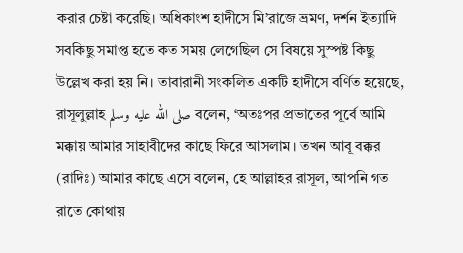করার চেষ্টা করেছি। অধিকাংশ হাদীসে মি’রাজে ভ্রমণ, দর্শন ইত্যাদি সবকিছু সমাপ্ত হতে কত সময় লেগেছিল সে বিষয়ে সুস্পষ্ট কিছু উল্লেখ করা হয় নি। তাবারানী সংকলিত একটি হাদীসে বর্ণিত হয়েছে, রাসূলুল্লাহ صلى الله عليه وسلم বলেন, ‘অতঃপর প্রভাতের পূর্বে আমি মক্কায় আমার সাহাবীদের কাছে ফিরে আসলাম। তখন আবূ বক্কর (রাদিঃ) আমার কাছে এসে বলেন, হে আল্লাহর রাসূল, আপনি গত রাতে কোথায়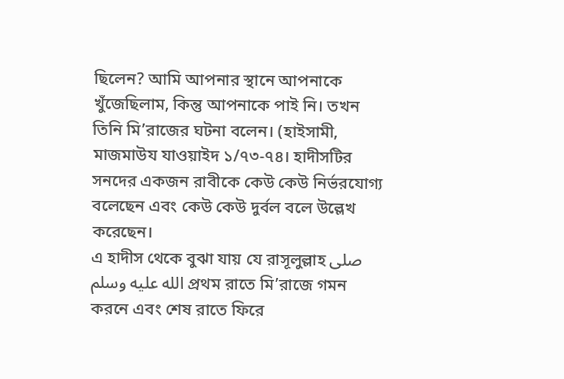ছিলেন? আমি আপনার স্থানে আপনাকে খুঁজেছিলাম, কিন্তু আপনাকে পাই নি। তখন তিনি মি’রাজের ঘটনা বলেন। (হাইসামী, মাজমাউয যাওয়াইদ ১/৭৩-৭৪। হাদীসটির সনদের একজন রাবীকে কেউ কেউ নির্ভরযোগ্য বলেছেন এবং কেউ কেউ দুর্বল বলে উল্লেখ করেছেন।
এ হাদীস থেকে বুঝা যায় যে রাসূলুল্লাহ صلى الله عليه وسلم প্রথম রাতে মি’রাজে গমন করনে এবং শেষ রাতে ফিরে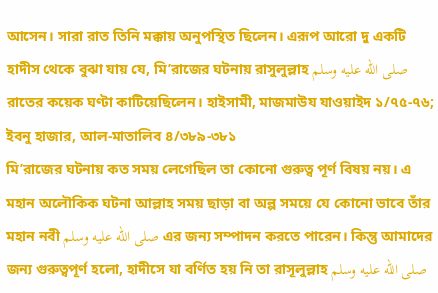আসেন। সারা রাত তিনি মক্কায় অনুপস্থিত ছিলেন। এরূপ আরো দু একটি হাদীস থেকে বুঝা যায় যে, মি’রাজের ঘটনায় রাসুলুল্লাহ صلى الله عليه وسلم রাতের কয়েক ঘণ্টা কাটিয়েছিলেন। হাইসামী, মাজমাউয যাওয়াইদ ১/৭৫-৭৬; ইবনু হাজার, আল-মাতালিব ৪/৩৮৯-৩৮১
মি’রাজের ঘটনায় কত সময় লেগেছিল তা কোনো গুরুত্ব পূর্ণ বিষয় নয়। এ মহান অলৌকিক ঘটনা আল্লাহ সময় ছাড়া বা অল্প সময়ে যে কোনো ভাবে তাঁর মহান নবী صلى الله عليه وسلم এর জন্য সম্পাদন করতে পারেন। কিন্তু আমাদের জন্য গুরুত্বপূর্ণ হলো, হাদীসে যা বর্ণিত হয় নি তা রাসূলুল্লাহ صلى الله عليه وسلم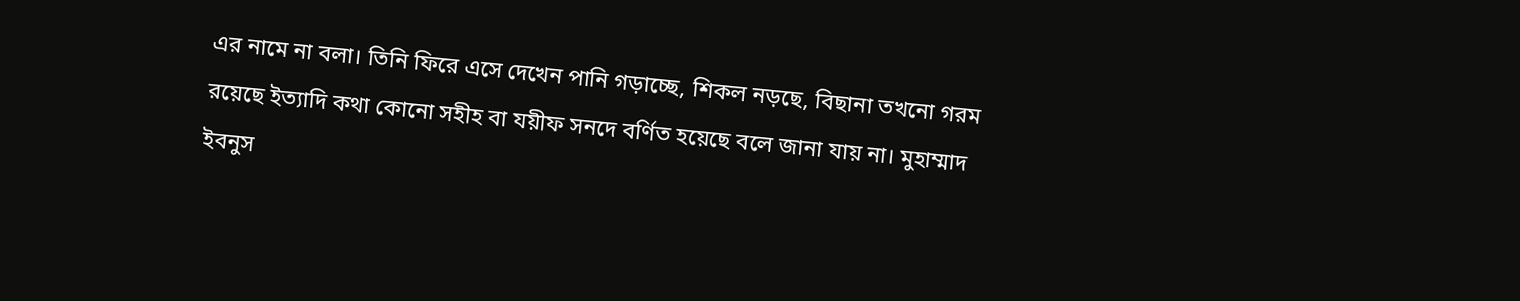এর নামে না বলা। তিনি ফিরে এসে দেখেন পানি গড়াচ্ছে, শিকল নড়ছে, বিছানা তখনো গরম রয়েছে ইত্যাদি কথা কোনো সহীহ বা যয়ীফ সনদে বর্ণিত হয়েছে বলে জানা যায় না। মুহাম্মাদ ইবনুস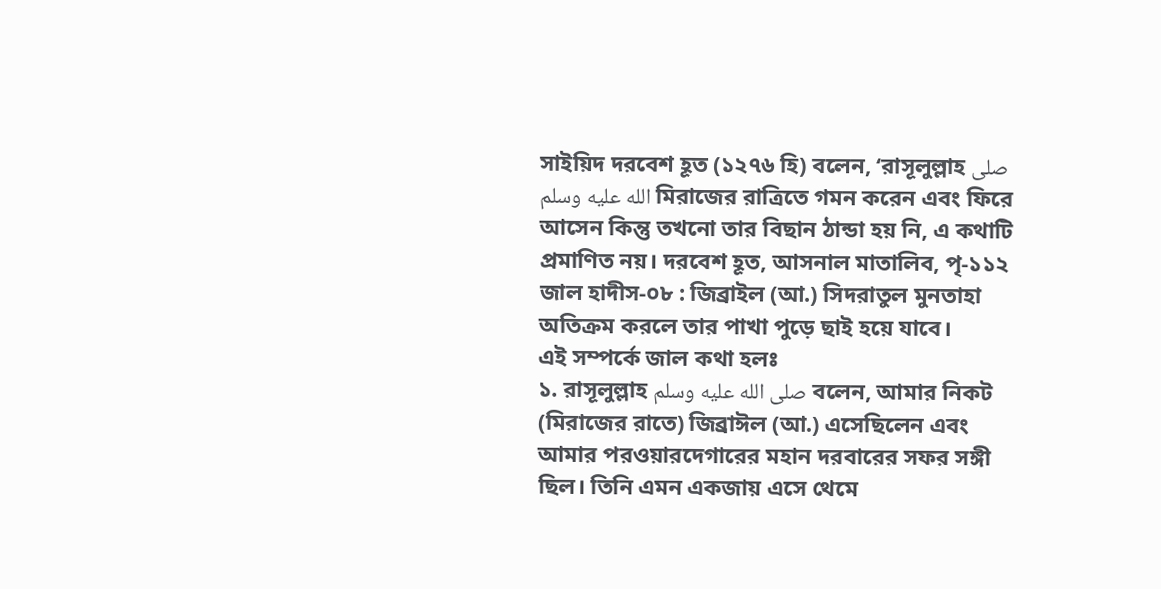সাইয়িদ দরবেশ হূত (১২৭৬ হি) বলেন, ‘রাসূলুল্লাহ صلى الله عليه وسلم মিরাজের রাত্রিতে গমন করেন এবং ফিরে আসেন কিন্তু তখনো তার বিছান ঠান্ডা হয় নি, এ কথাটি প্রমাণিত নয়। দরবেশ হূত, আসনাল মাতালিব, পৃ-১১২
জাল হাদীস-০৮ : জিব্রাইল (আ.) সিদরাতুল মুনতাহা অতিক্রম করলে তার পাখা পুড়ে ছাই হয়ে যাবে।
এই সম্পর্কে জাল কথা হলঃ
১. রাসূলুল্লাহ صلى الله عليه وسلم বলেন, আমার নিকট (মিরাজের রাতে) জিব্রাঈল (আ.) এসেছিলেন এবং আমার পরওয়ারদেগারের মহান দরবারের সফর সঙ্গী ছিল। তিনি এমন একজায় এসে থেমে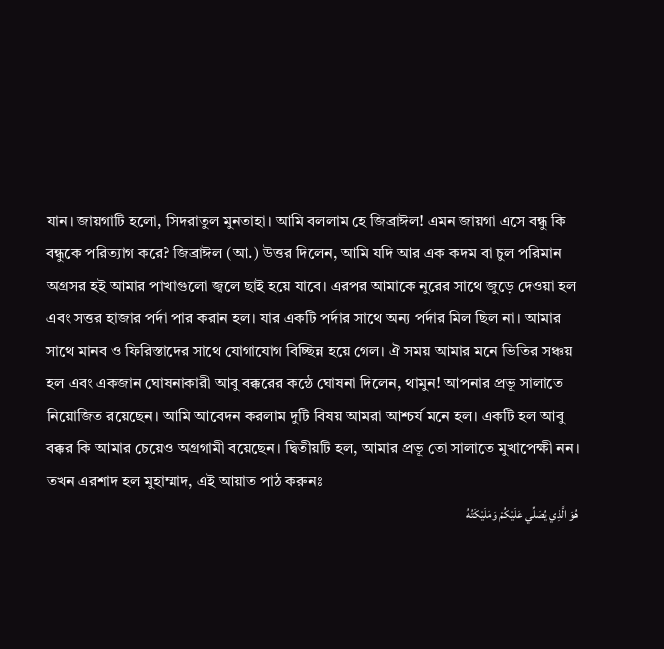যান। জায়গাটি হলো, সিদরাতুল মুনতাহা। আমি বললাম হে জিব্রাঈল! এমন জায়গা এসে বন্ধু কি বন্ধুকে পরিত্যাগ করে? জিব্রাঈল (আ.) উত্তর দিলেন, আমি যদি আর এক কদম বা চুল পরিমান অগ্রসর হই আমার পাখাগুলো জ্বলে ছাই হয়ে যাবে। এরপর আমাকে নুরের সাথে জুড়ে দেওয়া হল এবং সত্তর হাজার পর্দা পার করান হল। যার একটি পর্দার সাথে অন্য পর্দার মিল ছিল না। আমার সাথে মানব ও ফিরিস্তাদের সাথে যোগাযোগ বিচ্ছিন্ন হয়ে গেল। ঐ সময় আমার মনে ভিতির সঞ্চয় হল এবং একজান ঘোষনাকারী আবু বক্করের কন্ঠে ঘোষনা দিলেন, থামুন! আপনার প্রভূ সালাতে নিয়োজিত রয়েছেন। আমি আবেদন করলাম দুটি বিষয় আমরা আশ্চর্য মনে হল। একটি হল আবু বক্কর কি আমার চেয়েও অগ্রগামী বয়েছেন। দ্বিতীয়টি হল, আমার প্রভূ তো সালাতে মুখাপেক্ষী নন। তখন এরশাদ হল মুহাম্মাদ, এই আয়াত পাঠ করুনঃ
هُوَ الَّذِي يُصَلِّي عَلَيْكُمْ وَمَلَيْكَتُهُ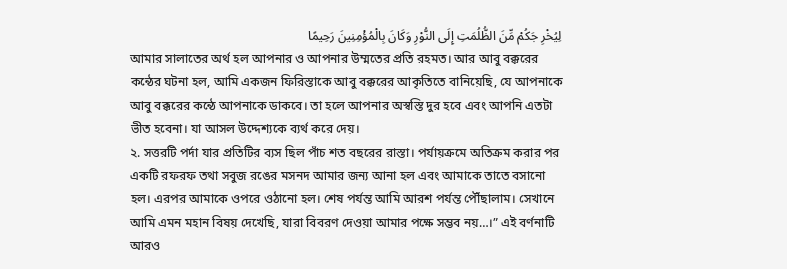لِيُخْرِ جَكُمْ مِّنَ الظُّلُمَتِ إِلَى النُّوْرِ وَكَانَ بِالْمُؤْمِنِينَ رَحِيمًا
আমার সালাতের অর্থ হল আপনার ও আপনার উম্মতের প্রতি রহমত। আর আবু বক্করের কন্ঠের ঘটনা হল, আমি একজন ফিরিস্তাকে আবু বক্করের আকৃতিতে বানিয়েছি, যে আপনাকে আবু বক্করের কন্ঠে আপনাকে ডাকবে। তা হলে আপনার অস্বস্তি দুর হবে এবং আপনি এতটা ভীত হবেনা। যা আসল উদ্দেশ্যকে ব্যর্থ করে দেয়।
২. সত্তরটি পর্দা যার প্রতিটির ব্যস ছিল পাঁচ শত বছরের রাস্তা। পর্যায়ক্রমে অতিক্রম করার পর একটি রফরফ তথা সবুজ রঙের মসনদ আমার জন্য আনা হল এবং আমাকে তাতে বসানো হল। এরপর আমাকে ওপরে ওঠানো হল। শেষ পর্যন্ত আমি আরশ পর্যন্ত পৌঁছালাম। সেখানে আমি এমন মহান বিষয় দেখেছি, যারা বিবরণ দেওয়া আমার পক্ষে সম্ভব নয়…।” এই বর্ণনাটি আরও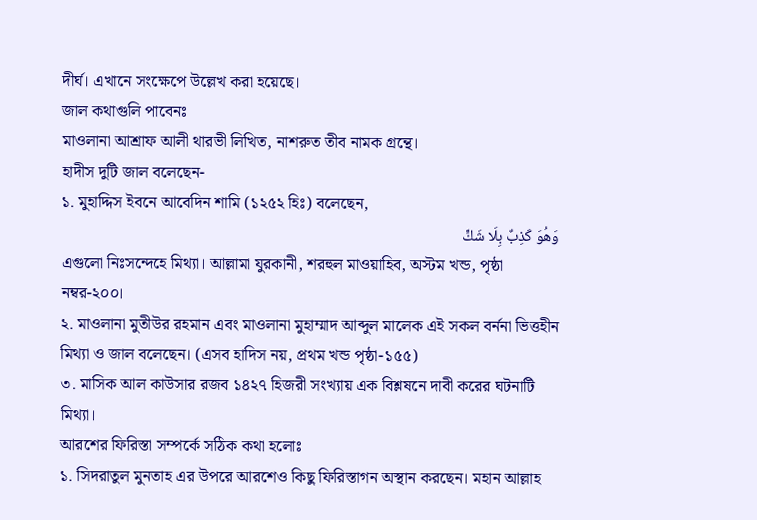দীর্ঘ। এখানে সংক্ষেপে উল্লেখ করা হয়েছে।
জাল কথাগুলি পাবেনঃ
মাওলানা আশ্রাফ আলী থারভী লিখিত, নাশরুত তীব নামক গ্রন্থে।
হাদীস দুটি জাল বলেছেন-
১. মুহাদ্দিস ইবনে আবেদিন শামি (১২৫২ হিঃ) বলেছেন,
وَهُوَ كَذِبٌ بِلَا شَكٍّ
এগুলো নিঃসন্দেহে মিথ্যা। আল্লামা যুরকানী, শরহুল মাওয়াহিব, অস্টম খন্ড, পৃষ্ঠা নম্বর-২০০।
২. মাওলানা মুতীউর রহমান এবং মাওলানা মুহাম্মাদ আব্দুল মালেক এই সকল বর্ননা ভিত্তহীন মিথ্যা ও জাল বলেছেন। (এসব হাদিস নয়, প্রথম খন্ড পৃষ্ঠা-১৫৫)
৩. মাসিক আল কাউসার রজব ১৪২৭ হিজরী সংখ্যায় এক বিশ্লষনে দাবী করের ঘটনাটি মিথ্যা।
আরশের ফিরিস্তা সম্পর্কে সঠিক কথা হলোঃ
১. সিদরাতুল মুনতাহ এর উপরে আরশেও কিছু ফিরিস্তাগন অস্থান করছেন। মহান আল্লাহ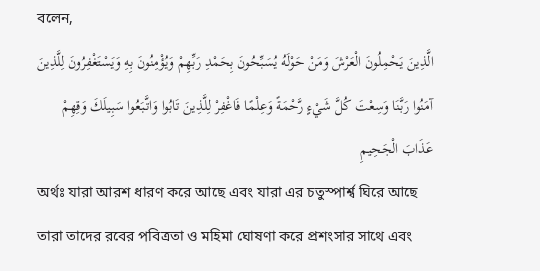বলেন,
الَّذِينَ يَحْمِلُونَ الْعَرْشَ وَمَنْ حَوْلَهُ يُسَبِّحُونَ بِحَمْدِ رَبِّهِمْ وَيُؤْمِنُونَ بِهِ وَيَسْتَغْفِرُونَ لِلَّذِينَ آمَنُوا رَبَّنَا وَسِعْتَ كُلَّ شَيْءٍ رَّحْمَةً وَعِلْمًا فَاغْفِرْ لِلَّذِينَ تَابُوا وَاتَّبَعُوا سَبِيلَكَ وَقِهِمْ عَذَابَ الْجَحِيمِ
অর্থঃ যারা আরশ ধারণ করে আছে এবং যারা এর চতুস্পার্শ্ব ঘিরে আছে তারা তাদের রবের পবিত্রতা ও মহিমা ঘোষণা করে প্রশংসার সাথে এবং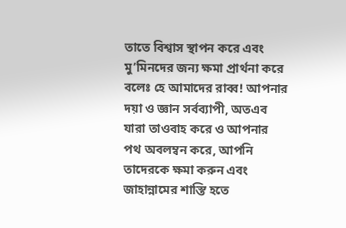তাতে বিশ্বাস স্থাপন করে এবং মু’মিনদের জন্য ক্ষমা প্রার্থনা করে বলেঃ হে আমাদের রাব্ব! আপনার দয়া ও জ্ঞান সর্বব্যাপী, অতএব যারা তাওবাহ করে ও আপনার পথ অবলম্বন করে, আপনি তাদেরকে ক্ষমা করুন এবং জাহান্নামের শাস্তি হতে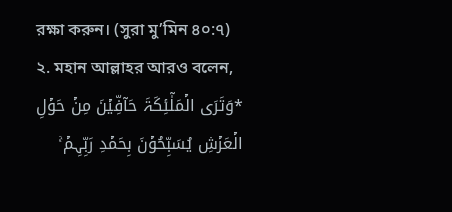রক্ষা করুন। (সুরা মু’মিন ৪০:৭)
২. মহান আল্লাহর আরও বলেন,
*وَتَرَی الۡمَلٰٓئِکَۃَ حَآفِّیۡنَ مِنۡ حَوۡلِ الۡعَرۡشِ یُسَبِّحُوۡنَ بِحَمۡدِ رَبِّہِمۡ ۚ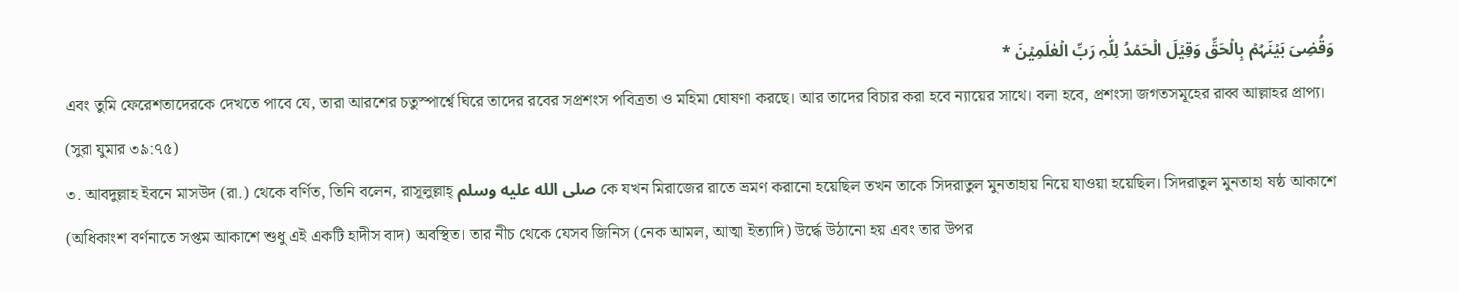وَقُضِیَ بَیۡنَہُمۡ بِالۡحَقِّ وَقِیۡلَ الۡحَمۡدُ لِلّٰہِ رَبِّ الۡعٰلَمِیۡنَ *
এবং তুমি ফেরেশতাদেরকে দেখতে পাবে যে, তারা আরশের চতুস্পার্শ্বে ঘিরে তাদের রবের সপ্রশংস পবিত্রতা ও মহিমা ঘোষণা করছে। আর তাদের বিচার করা হবে ন্যায়ের সাথে। বলা হবে, প্রশংসা জগতসমূহের রাব্ব আল্লাহর প্রাপ্য। (সুরা যুমার ৩৯:৭৫)
৩. আবদুল্লাহ ইবনে মাসউদ (রা.) থেকে বর্ণিত, তিনি বলেন, রাসূলুল্লাহ্ صلى الله عليه وسلم কে যখন মিরাজের রাতে ভ্রমণ করানো হয়েছিল তখন তাকে সিদরাতুল মুনতাহায় নিয়ে যাওয়া হয়েছিল। সিদরাতুল মুনতাহা ষষ্ঠ আকাশে (অধিকাংশ বর্ণনাতে সপ্তম আকাশে শুধু এই একটি হাদীস বাদ) অবস্থিত। তার নীচ থেকে যেসব জিনিস (নেক আমল, আত্মা ইত্যাদি) উর্দ্ধে উঠানো হয় এবং তার উপর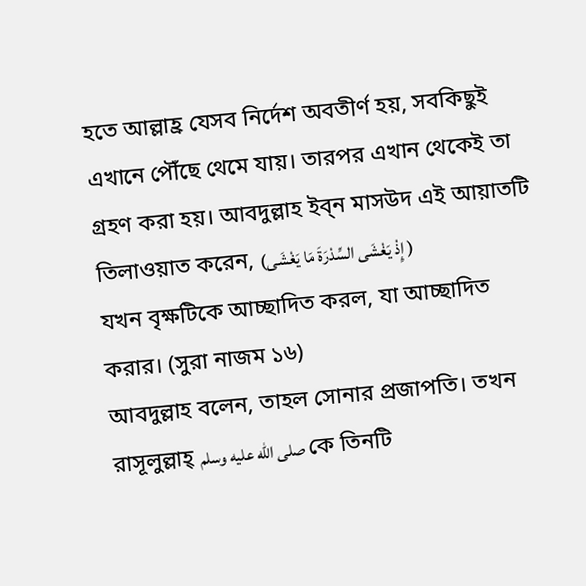হতে আল্লাহ্র যেসব নির্দেশ অবতীর্ণ হয়, সবকিছুই এখানে পৌঁছে থেমে যায়। তারপর এখান থেকেই তা গ্রহণ করা হয়। আবদুল্লাহ ইব্ন মাসউদ এই আয়াতটি তিলাওয়াত করেন, (إِذْ يَغْشَى السِّدْرَةَ مَا يَغْشَى )
যখন বৃক্ষটিকে আচ্ছাদিত করল, যা আচ্ছাদিত করার। (সুরা নাজম ১৬)
আবদুল্লাহ বলেন, তাহল সোনার প্রজাপতি। তখন রাসূলুল্লাহ্ صلى الله عليه وسلم কে তিনটি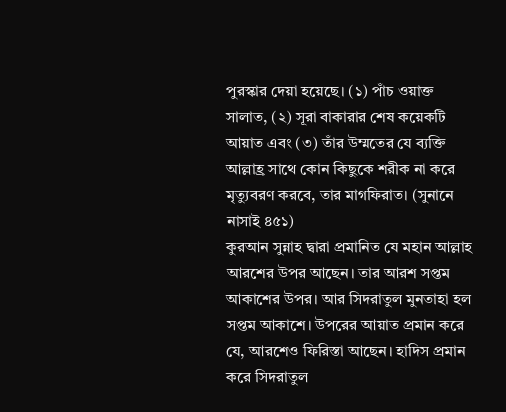পুরস্কার দেয়া হয়েছে। (১) পাঁচ ওয়াক্ত সালাত, (২) সূরা বাকারার শেষ কয়েকটি আয়াত এবং (৩) তাঁর উম্মতের যে ব্যক্তি আল্লাহ্র সাথে কোন কিছুকে শরীক না করে মৃত্যুবরণ করবে, তার মাগফিরাত। (সুনানে নাসাই ৪৫১)
কুরআন সুন্নাহ দ্বারা প্রমানিত যে মহান আল্লাহ আরশের উপর আছেন। তার আরশ সপ্তম আকাশের উপর। আর সিদরাতুল মুনতাহা হল সপ্তম আকাশে। উপরের আয়াত প্রমান করে যে, আরশেও ফিরিস্তা আছেন। হাদিস প্রমান করে সিদরাতুল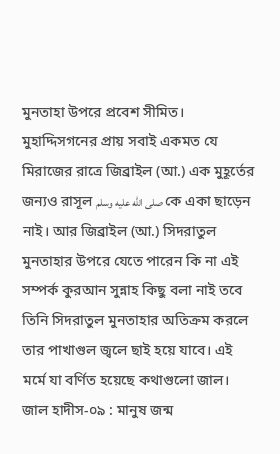মুনতাহা উপরে প্রবেশ সীমিত। মুহাদ্দিসগনের প্রায় সবাই একমত যে মিরাজের রাত্রে জিব্রাইল (আ.) এক মুহূর্তের জন্যও রাসূল صلى الله عليه وسلم কে একা ছাড়েন নাই। আর জিব্রাইল (আ.) সিদরাতুল মুনতাহার উপরে যেতে পারেন কি না এই সম্পর্ক কুরআন সুন্নাহ কিছু বলা নাই তবে তিনি সিদরাতুল মুনতাহার অতিক্রম করলে তার পাখাগুল জ্বলে ছাই হয়ে যাবে। এই মর্মে যা বর্ণিত হয়েছে কথাগুলো জাল।
জাল হাদীস-০৯ : মানুষ জন্ম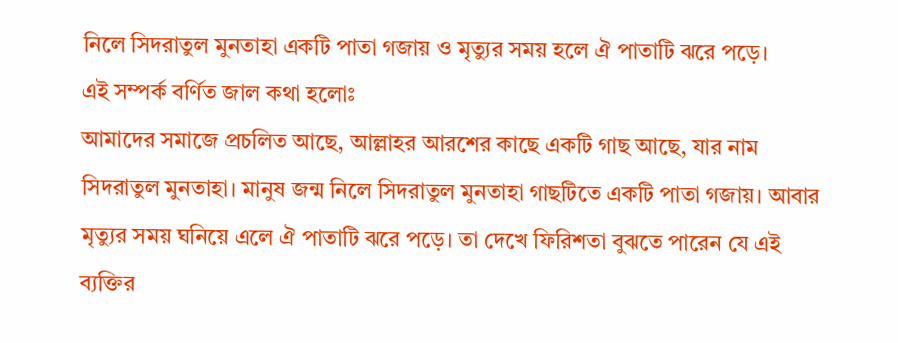নিলে সিদরাতুল মুনতাহা একটি পাতা গজায় ও মৃত্যুর সময় হলে ঐ পাতাটি ঝরে পড়ে।
এই সম্পর্ক বর্ণিত জাল কথা হলোঃ
আমাদের সমাজে প্রচলিত আছে, আল্লাহর আরশের কাছে একটি গাছ আছে, যার নাম সিদরাতুল মুনতাহা। মানুষ জন্ম নিলে সিদরাতুল মুনতাহা গাছটিতে একটি পাতা গজায়। আবার মৃত্যুর সময় ঘনিয়ে এলে ঐ পাতাটি ঝরে পড়ে। তা দেখে ফিরিশতা বুঝতে পারেন যে এই ব্যক্তির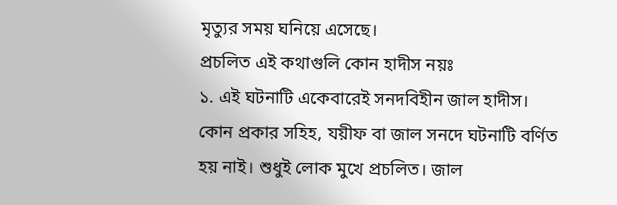মৃত্যুর সময় ঘনিয়ে এসেছে।
প্রচলিত এই কথাগুলি কোন হাদীস নয়ঃ
১. এই ঘটনাটি একেবারেই সনদবিহীন জাল হাদীস। কোন প্রকার সহিহ, যয়ীফ বা জাল সনদে ঘটনাটি বর্ণিত হয় নাই। শুধুই লোক মুখে প্রচলিত। জাল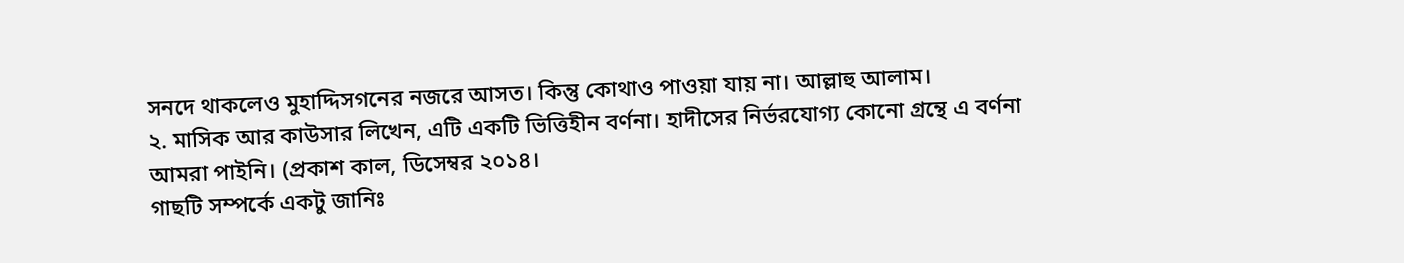সনদে থাকলেও মুহাদ্দিসগনের নজরে আসত। কিন্তু কোথাও পাওয়া যায় না। আল্লাহু আলাম।
২. মাসিক আর কাউসার লিখেন, এটি একটি ভিত্তিহীন বর্ণনা। হাদীসের নির্ভরযোগ্য কোনো গ্রন্থে এ বর্ণনা আমরা পাইনি। (প্রকাশ কাল, ডিসেম্বর ২০১৪।
গাছটি সম্পর্কে একটু জানিঃ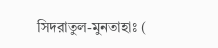সিদরাতুল-মুনতাহাঃ (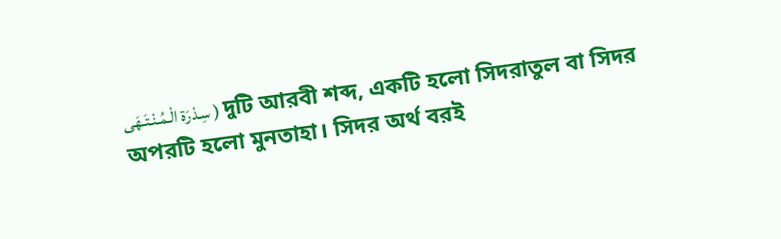سِـدْرَة الْـمُـنْـتَـهَى ) দুটি আরবী শব্দ, একটি হলো সিদরাতুল বা সিদর অপরটি হলো মুনতাহা। সিদর অর্থ বরই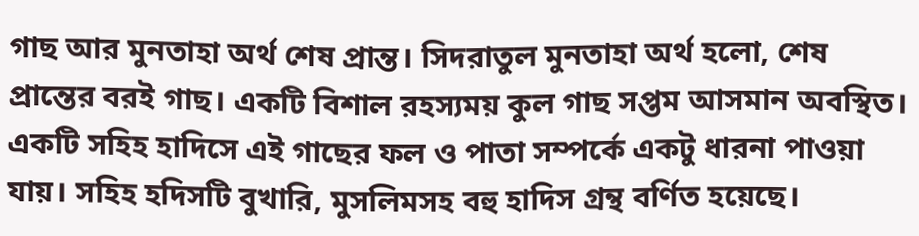গাছ আর মুনতাহা অর্থ শেষ প্রান্ত। সিদরাতুল মুনতাহা অর্থ হলো, শেষ প্রান্তের বরই গাছ। একটি বিশাল রহস্যময় কুল গাছ সপ্তম আসমান অবস্থিত। একটি সহিহ হাদিসে এই গাছের ফল ও পাতা সম্পর্কে একটু ধারনা পাওয়া যায়। সহিহ হদিসটি বুখারি, মুসলিমসহ বহু হাদিস গ্রন্থ বর্ণিত হয়েছে।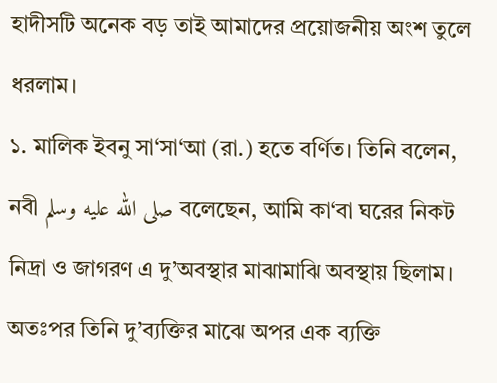হাদীসটি অনেক বড় তাই আমাদের প্রয়োজনীয় অংশ তুলে ধরলাম।
১. মালিক ইবনু সা‘সা‘আ (রা.) হতে বর্ণিত। তিনি বলেন, নবী صلى الله عليه وسلم বলেছেন, আমি কা‘বা ঘরের নিকট নিদ্রা ও জাগরণ এ দু’অবস্থার মাঝামাঝি অবস্থায় ছিলাম। অতঃপর তিনি দু’ব্যক্তির মাঝে অপর এক ব্যক্তি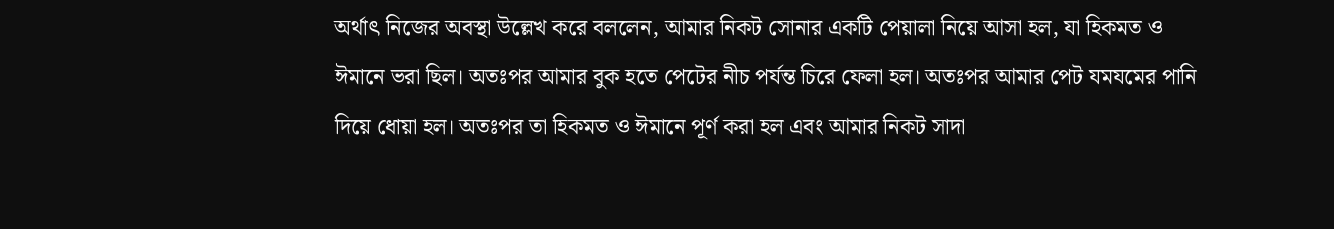অর্থাৎ নিজের অবস্থা উল্লেখ করে বললেন, আমার নিকট সোনার একটি পেয়ালা নিয়ে আসা হল, যা হিকমত ও ঈমানে ভরা ছিল। অতঃপর আমার বুক হতে পেটের নীচ পর্যন্ত চিরে ফেলা হল। অতঃপর আমার পেট যমযমের পানি দিয়ে ধোয়া হল। অতঃপর তা হিকমত ও ঈমানে পূর্ণ করা হল এবং আমার নিকট সাদা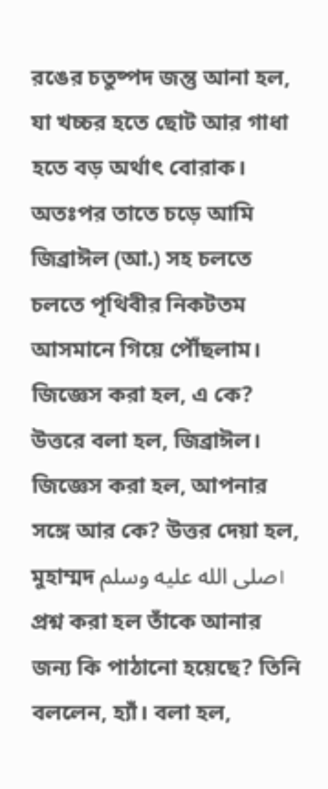রঙের চতুষ্পদ জন্তু আনা হল, যা খচ্চর হতে ছোট আর গাধা হতে বড় অর্থাৎ বোরাক। অতঃপর তাতে চড়ে আমি জিব্রাঈল (আ.) সহ চলতে চলতে পৃথিবীর নিকটতম আসমানে গিয়ে পৌঁছলাম। জিজ্ঞেস করা হল, এ কে? উত্তরে বলা হল, জিব্রাঈল। জিজ্ঞেস করা হল, আপনার সঙ্গে আর কে? উত্তর দেয়া হল, মুহাম্মদ صلى الله عليه وسلم। প্রশ্ন করা হল তাঁকে আনার জন্য কি পাঠানো হয়েছে? তিনি বললেন, হ্যাঁ। বলা হল,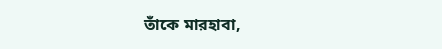তাঁকে মারহাবা,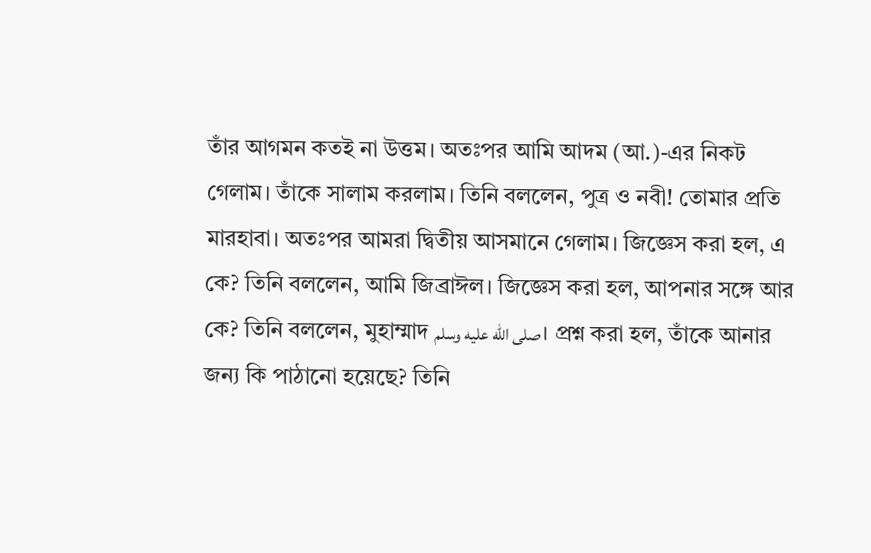তাঁর আগমন কতই না উত্তম। অতঃপর আমি আদম (আ.)-এর নিকট গেলাম। তাঁকে সালাম করলাম। তিনি বললেন, পুত্র ও নবী! তোমার প্রতি মারহাবা। অতঃপর আমরা দ্বিতীয় আসমানে গেলাম। জিজ্ঞেস করা হল, এ কে? তিনি বললেন, আমি জিব্রাঈল। জিজ্ঞেস করা হল, আপনার সঙ্গে আর কে? তিনি বললেন, মুহাম্মাদ صلى الله عليه وسلم। প্রশ্ন করা হল, তাঁকে আনার জন্য কি পাঠানো হয়েছে? তিনি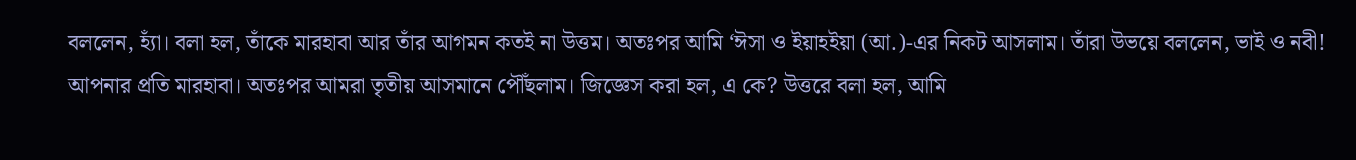বললেন, হ্যাঁ। বলা হল, তাঁকে মারহাবা আর তাঁর আগমন কতই না উত্তম। অতঃপর আমি ‘ঈসা ও ইয়াহইয়া (আ.)-এর নিকট আসলাম। তাঁরা উভয়ে বললেন, ভাই ও নবী! আপনার প্রতি মারহাবা। অতঃপর আমরা তৃতীয় আসমানে পৌঁছলাম। জিজ্ঞেস করা হল, এ কে? উত্তরে বলা হল, আমি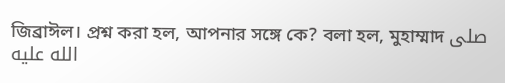জিব্রাঈল। প্রশ্ন করা হল, আপনার সঙ্গে কে? বলা হল, মুহাম্মাদ صلى الله عليه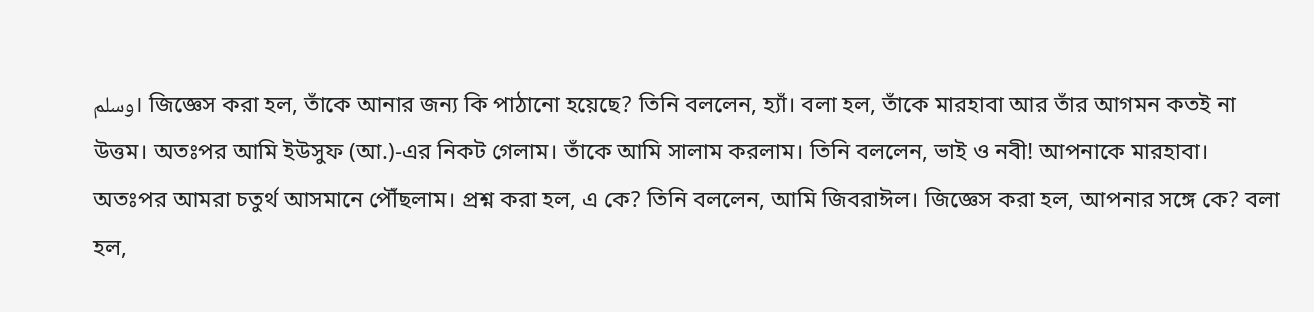وسلم। জিজ্ঞেস করা হল, তাঁকে আনার জন্য কি পাঠানো হয়েছে? তিনি বললেন, হ্যাঁ। বলা হল, তাঁকে মারহাবা আর তাঁর আগমন কতই না উত্তম। অতঃপর আমি ইউসুফ (আ.)-এর নিকট গেলাম। তাঁকে আমি সালাম করলাম। তিনি বললেন, ভাই ও নবী! আপনাকে মারহাবা। অতঃপর আমরা চতুর্থ আসমানে পৌঁছলাম। প্রশ্ন করা হল, এ কে? তিনি বললেন, আমি জিবরাঈল। জিজ্ঞেস করা হল, আপনার সঙ্গে কে? বলা হল,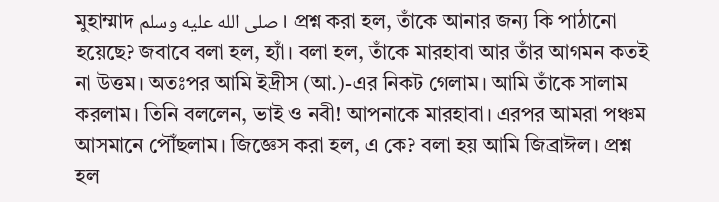মুহাম্মাদ صلى الله عليه وسلم। প্রশ্ন করা হল, তাঁকে আনার জন্য কি পাঠানো হয়েছে? জবাবে বলা হল, হ্যাঁ। বলা হল, তাঁকে মারহাবা আর তাঁর আগমন কতই না উত্তম। অতঃপর আমি ইদ্রীস (আ.)-এর নিকট গেলাম। আমি তাঁকে সালাম করলাম। তিনি বললেন, ভাই ও নবী! আপনাকে মারহাবা। এরপর আমরা পঞ্চম আসমানে পৌঁছলাম। জিজ্ঞেস করা হল, এ কে? বলা হয় আমি জিব্রাঈল। প্রশ্ন হল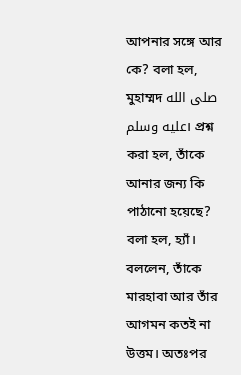আপনার সঙ্গে আর কে? বলা হল, মুহাম্মদ صلى الله عليه وسلم। প্রশ্ন করা হল, তাঁকে আনার জন্য কি পাঠানো হয়েছে? বলা হল, হ্যাঁ। বললেন, তাঁকে মারহাবা আর তাঁর আগমন কতই না উত্তম। অতঃপর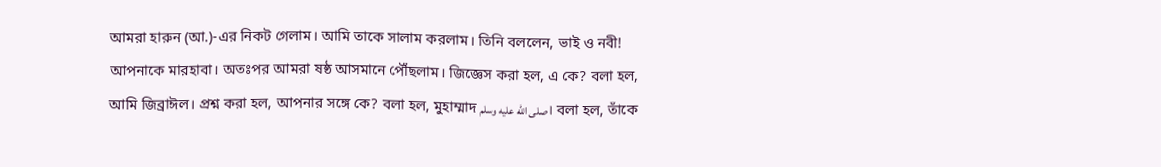আমরা হারুন (আ.)-এর নিকট গেলাম। আমি তাকে সালাম করলাম। তিনি বললেন, ভাই ও নবী! আপনাকে মারহাবা। অতঃপর আমরা ষষ্ঠ আসমানে পৌঁছলাম। জিজ্ঞেস করা হল, এ কে? বলা হল, আমি জিব্রাঈল। প্রশ্ন করা হল, আপনার সঙ্গে কে? বলা হল, মুহাম্মাদ صلى الله عليه وسلم। বলা হল, তাঁকে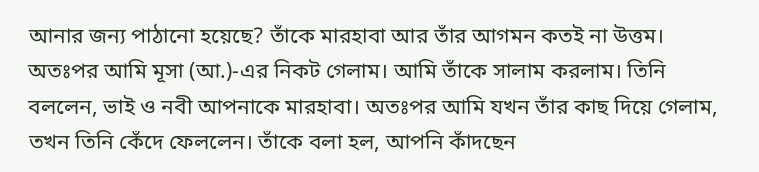আনার জন্য পাঠানো হয়েছে? তাঁকে মারহাবা আর তাঁর আগমন কতই না উত্তম। অতঃপর আমি মূসা (আ.)-এর নিকট গেলাম। আমি তাঁকে সালাম করলাম। তিনি বললেন, ভাই ও নবী আপনাকে মারহাবা। অতঃপর আমি যখন তাঁর কাছ দিয়ে গেলাম, তখন তিনি কেঁদে ফেললেন। তাঁকে বলা হল, আপনি কাঁদছেন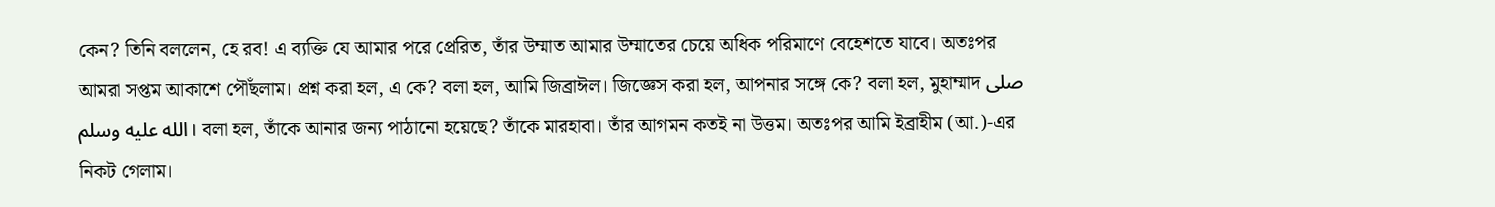কেন? তিনি বললেন, হে রব! এ ব্যক্তি যে আমার পরে প্রেরিত, তাঁর উম্মাত আমার উম্মাতের চেয়ে অধিক পরিমাণে বেহেশতে যাবে। অতঃপর আমরা সপ্তম আকাশে পৌঁছলাম। প্রশ্ন করা হল, এ কে? বলা হল, আমি জিব্রাঈল। জিজ্ঞেস করা হল, আপনার সঙ্গে কে? বলা হল, মুহাম্মাদ صلى الله عليه وسلم। বলা হল, তাঁকে আনার জন্য পাঠানো হয়েছে? তাঁকে মারহাবা। তাঁর আগমন কতই না উত্তম। অতঃপর আমি ইব্রাহীম (আ.)-এর নিকট গেলাম।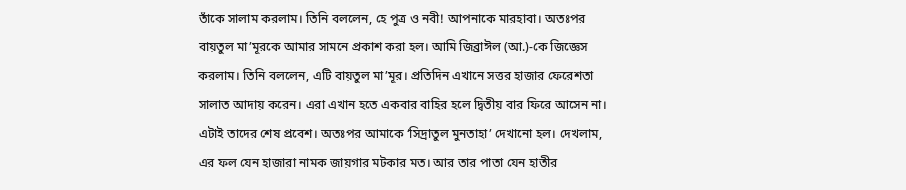তাঁকে সালাম করলাম। তিনি বললেন, হে পুত্র ও নবী! আপনাকে মারহাবা। অতঃপর বায়তুল মা’মূরকে আমার সামনে প্রকাশ করা হল। আমি জিব্রাঈল (আ.)-কে জিজ্ঞেস করলাম। তিনি বললেন, এটি বায়তুল মা’মূর। প্রতিদিন এখানে সত্তর হাজার ফেরেশতা সালাত আদায় করেন। এরা এখান হতে একবার বাহির হলে দ্বিতীয় বার ফিরে আসেন না। এটাই তাদের শেষ প্রবেশ। অতঃপর আমাকে ‘সিদ্রাতুল মুনতাহা’ দেখানো হল। দেখলাম, এর ফল যেন হাজারা নামক জায়গার মটকার মত। আর তার পাতা যেন হাতীর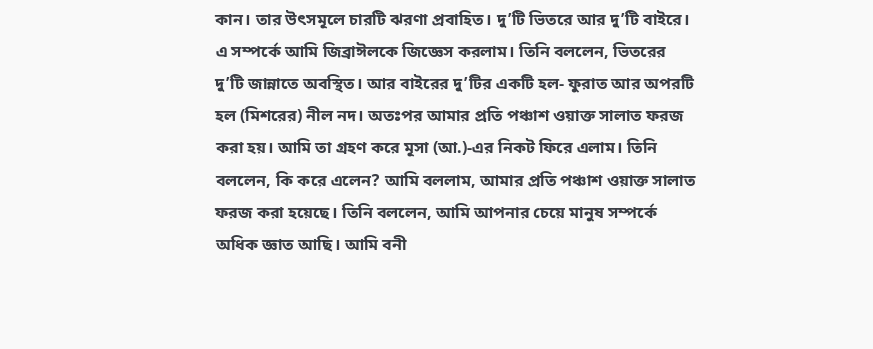কান। তার উৎসমূলে চারটি ঝরণা প্রবাহিত। দু’টি ভিতরে আর দু’টি বাইরে। এ সম্পর্কে আমি জিব্রাঈলকে জিজ্ঞেস করলাম। তিনি বললেন, ভিতরের দু’টি জান্নাতে অবস্থিত। আর বাইরের দু’টির একটি হল- ফুরাত আর অপরটি হল (মিশরের) নীল নদ। অতঃপর আমার প্রতি পঞ্চাশ ওয়াক্ত সালাত ফরজ করা হয়। আমি তা গ্রহণ করে মূসা (আ.)-এর নিকট ফিরে এলাম। তিনি বললেন, কি করে এলেন? আমি বললাম, আমার প্রতি পঞ্চাশ ওয়াক্ত সালাত ফরজ করা হয়েছে। তিনি বললেন, আমি আপনার চেয়ে মানুষ সম্পর্কে অধিক জ্ঞাত আছি। আমি বনী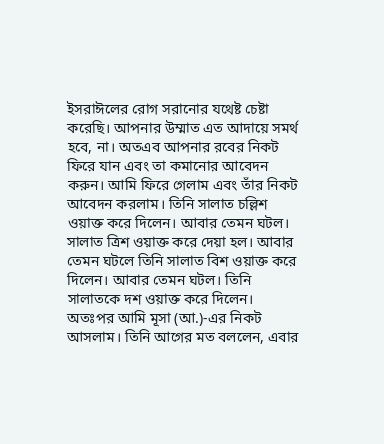ইসরাঈলের রোগ সরানোর যথেষ্ট চেষ্টা করেছি। আপনার উম্মাত এত আদায়ে সমর্থ হবে, না। অতএব আপনার রবের নিকট ফিরে যান এবং তা কমানোর আবেদন করুন। আমি ফিরে গেলাম এবং তাঁর নিকট আবেদন করলাম। তিনি সালাত চল্লিশ ওয়াক্ত করে দিলেন। আবার তেমন ঘটল। সালাত ত্রিশ ওয়াক্ত করে দেয়া হল। আবার তেমন ঘটলে তিনি সালাত বিশ ওয়াক্ত করে দিলেন। আবার তেমন ঘটল। তিনি সালাতকে দশ ওয়াক্ত করে দিলেন। অতঃপর আমি মূসা (আ.)-এর নিকট আসলাম। তিনি আগের মত বললেন, এবার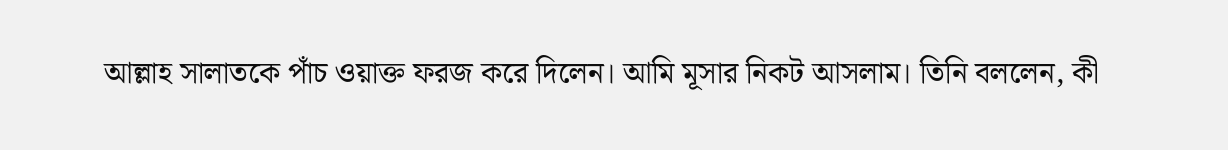আল্লাহ সালাতকে পাঁচ ওয়াক্ত ফরজ করে দিলেন। আমি মূসার নিকট আসলাম। তিনি বললেন, কী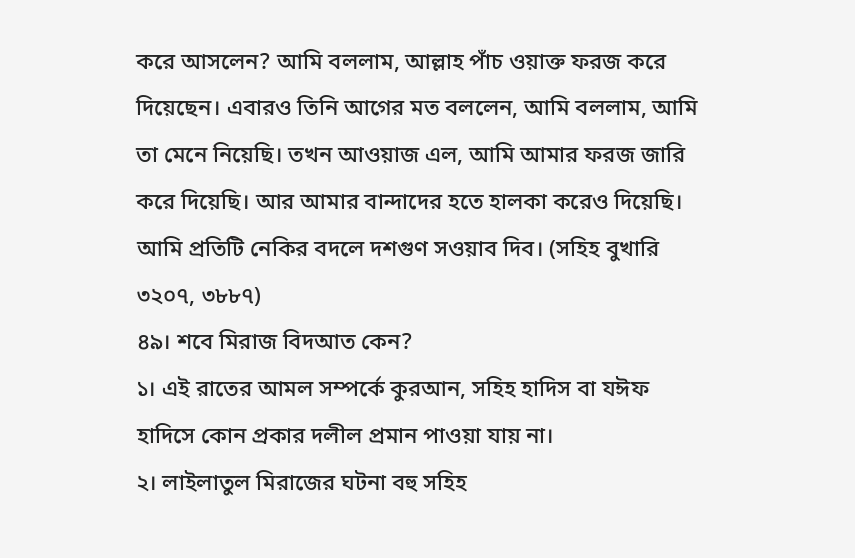করে আসলেন? আমি বললাম, আল্লাহ পাঁচ ওয়াক্ত ফরজ করে দিয়েছেন। এবারও তিনি আগের মত বললেন, আমি বললাম, আমি তা মেনে নিয়েছি। তখন আওয়াজ এল, আমি আমার ফরজ জারি করে দিয়েছি। আর আমার বান্দাদের হতে হালকা করেও দিয়েছি। আমি প্রতিটি নেকির বদলে দশগুণ সওয়াব দিব। (সহিহ বুখারি ৩২০৭, ৩৮৮৭)
৪৯। শবে মিরাজ বিদআত কেন?
১। এই রাতের আমল সম্পর্কে কুরআন, সহিহ হাদিস বা যঈফ হাদিসে কোন প্রকার দলীল প্রমান পাওয়া যায় না।
২। লাইলাতুল মিরাজের ঘটনা বহু সহিহ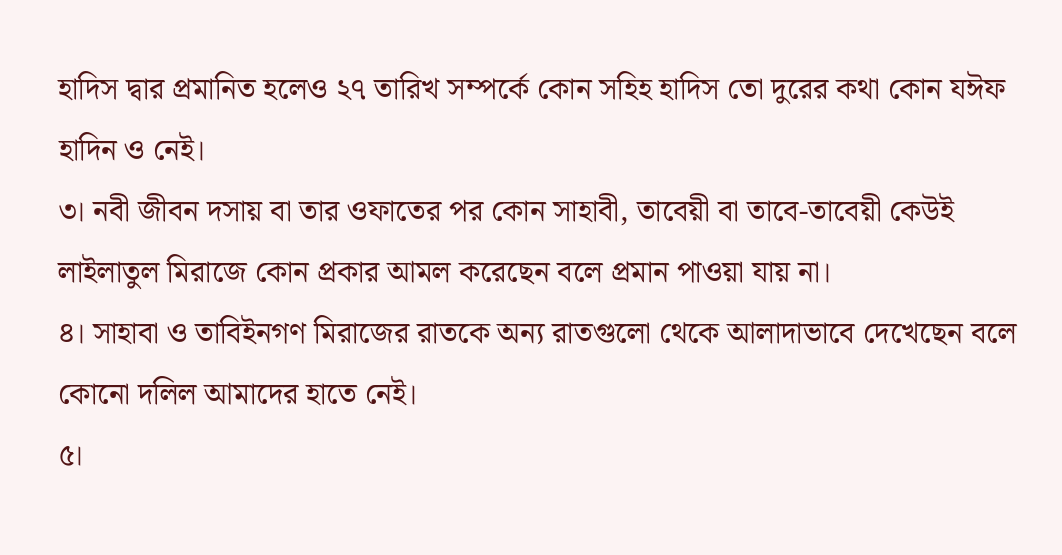হাদিস দ্বার প্রমানিত হলেও ২৭ তারিখ সম্পর্কে কোন সহিহ হাদিস তো দুরের কথা কোন যঈফ হাদিন ও নেই।
৩। নবী জীবন দসায় বা তার ওফাতের পর কোন সাহাবী, তাবেয়ী বা তাবে-তাবেয়ী কেউই লাইলাতুল মিরাজে কোন প্রকার আমল করেছেন বলে প্রমান পাওয়া যায় না।
৪। সাহাবা ও তাবিইনগণ মিরাজের রাতকে অন্য রাতগুলো থেকে আলাদাভাবে দেখেছেন বলে কোনো দলিল আমাদের হাতে নেই।
৫।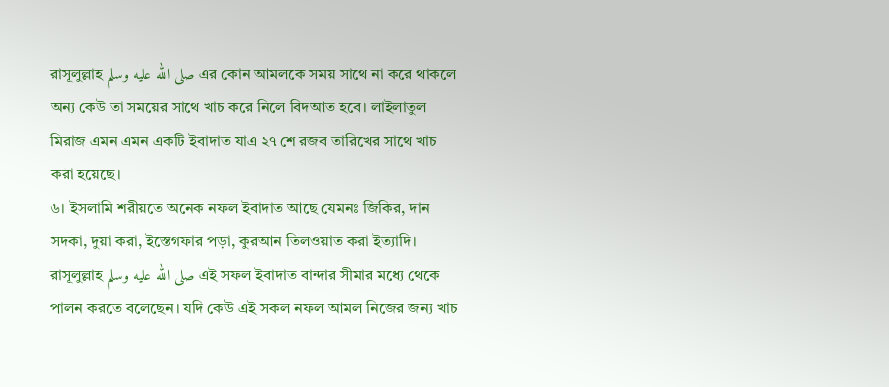রাসূলুল্লাহ صلى الله عليه وسلم এর কোন আমলকে সময় সাথে না করে থাকলে অন্য কেউ তা সময়ের সাথে খাচ করে নিলে বিদআত হবে। লাইলাতুল মিরাজ এমন এমন একটি ইবাদাত যাএ ২৭ শে রজব তারিখের সাথে খাচ করা হয়েছে।
৬। ইসলামি শরীয়তে অনেক নফল ইবাদাত আছে যেমনঃ জিকির, দান সদকা, দুয়া করা, ইস্তেগফার পড়া, কুরআন তিলওয়াত করা ইত্যাদি। রাসূলুল্লাহ صلى الله عليه وسلم এই সফল ইবাদাত বান্দার সীমার মধ্যে থেকে পালন করতে বলেছেন। যদি কেউ এই সকল নফল আমল নিজের জন্য খাচ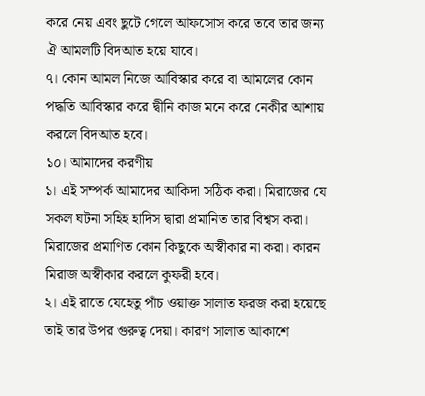করে নেয় এবং ছুটে গেলে আফসোস করে তবে তার জন্য ঐ আমলটি বিদআত হয়ে যাবে।
৭। কোন আমল নিজে আবিস্কার করে বা আমলের কোন পদ্ধতি আবিস্কার করে দ্বীনি কাজ মনে করে নেকীর আশায় করলে বিদআত হবে।
১০। আমাদের করণীয়
১। এই সম্পর্ক আমাদের আকিদা সঠিক করা। মিরাজের যে সকল ঘটনা সহিহ হাদিস দ্বারা প্রমানিত তার বিশ্বস করা। মিরাজের প্রমাণিত কোন কিছুকে অস্বীকার না করা। কারন মিরাজ অস্বীকার করলে কুফরী হবে।
২। এই রাতে যেহেতু পাঁচ ওয়াক্ত সালাত ফরজ করা হয়েছে তাই তার উপর গুরুত্ব দেয়া। কারণ সালাত আকাশে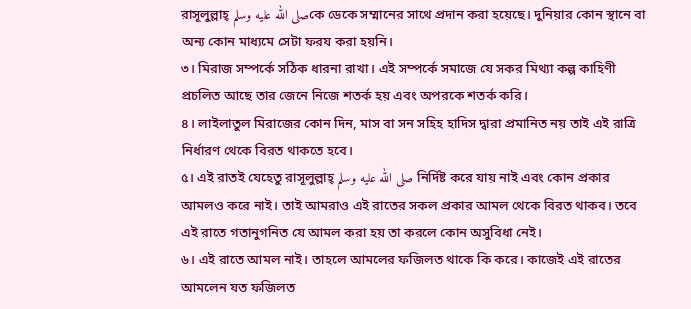রাসূলুল্লাহ্ صلى الله عليه وسلمকে ডেকে সম্মানের সাথে প্রদান করা হয়েছে। দুনিয়ার কোন স্থানে বা অন্য কোন মাধ্যমে সেটা ফরয করা হয়নি।
৩। মিরাজ সম্পর্কে সঠিক ধারনা রাখা। এই সম্পর্কে সমাজে যে সকর মিথ্যা কল্প কাহিণী প্রচলিত আছে তার জেনে নিজে শতর্ক হয় এবং অপরকে শতর্ক করি।
৪। লাইলাতুল মিরাজের কোন দিন, মাস বা সন সহিহ হাদিস দ্বারা প্রমানিত নয় তাই এই রাত্রি নির্ধারণ থেকে বিরত থাকতে হবে।
৫। এই রাতই যেহেতু রাসূলুল্লাহ্ صلى الله عليه وسلم নির্দিষ্ট করে যায় নাই এবং কোন প্রকার আমলও করে নাই। তাই আমরাও এই রাতের সকল প্রকার আমল থেকে বিরত থাকব। তবে এই রাতে গতানুগনিত যে আমল করা হয় তা করলে কোন অসুবিধা নেই।
৬। এই রাতে আমল নাই। তাহলে আমলের ফজিলত থাকে কি করে। কাজেই এই রাতের আমলেন যত ফজিলত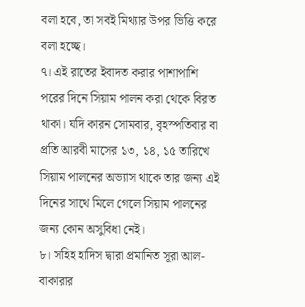বলা হবে, তা সবই মিথ্যার উপর ভিত্তি করে বলা হচ্ছে।
৭। এই রাতের ইবাদত করার পাশাপাশি পরের দিনে সিয়াম পালন করা থেকে বিরত থাকা। যদি কারন সোমবার, বৃহস্পতিবার বা প্রতি আরবী মাসের ১৩, ১৪, ১৫ তারিখে সিয়াম পালনের অভ্যাস থাকে তার জন্য এই দিনের সাথে মিলে গেলে সিয়াম পালনের জন্য কোন অসুবিধা নেই।
৮। সহিহ হাদিস দ্বারা প্রমানিত সূরা আল-বাকারার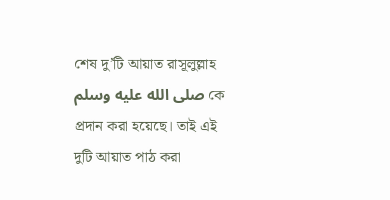শেষ দু’টি আয়াত রাসূলুল্লাহ صلى الله عليه وسلم কে প্রদান করা হয়েছে। তাই এই দুটি আয়াত পাঠ করা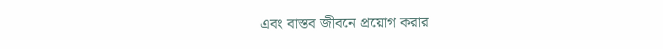এবং বাস্তব জীবনে প্রয়োগ করার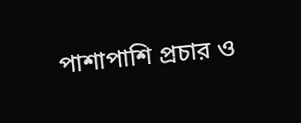পাশাপাশি প্রচার ও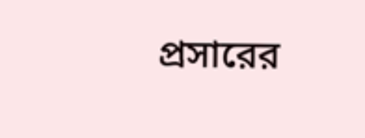প্রসারের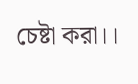চেষ্টা করা।।